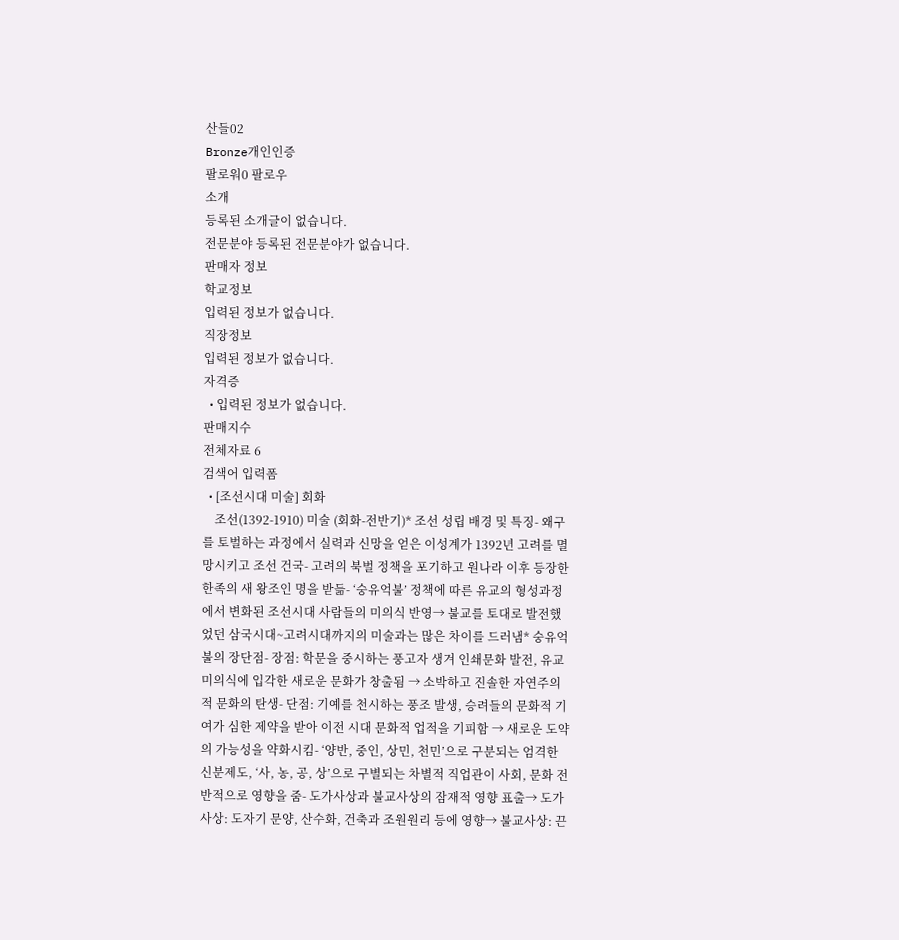산들02
Bronze개인인증
팔로워0 팔로우
소개
등록된 소개글이 없습니다.
전문분야 등록된 전문분야가 없습니다.
판매자 정보
학교정보
입력된 정보가 없습니다.
직장정보
입력된 정보가 없습니다.
자격증
  • 입력된 정보가 없습니다.
판매지수
전체자료 6
검색어 입력폼
  • [조선시대 미술] 회화
    조선(1392-1910) 미술 (회화-전반기)* 조선 성립 배경 및 특징- 왜구를 토벌하는 과정에서 실력과 신망을 얻은 이성계가 1392년 고려를 멸망시키고 조선 건국- 고려의 북벌 정책을 포기하고 원나라 이후 등장한 한족의 새 왕조인 명을 받듦- ‘숭유억불’ 정책에 따른 유교의 형성과정에서 변화된 조선시대 사람들의 미의식 반영→ 불교를 토대로 발전했었던 삼국시대~고려시대까지의 미술과는 많은 차이를 드러냄* 숭유억불의 장단점- 장점: 학문을 중시하는 풍고자 생겨 인쇄문화 발전, 유교 미의식에 입각한 새로운 문화가 창출됨 → 소박하고 진솔한 자연주의적 문화의 탄생- 단점: 기예를 천시하는 풍조 발생, 승려들의 문화적 기여가 심한 제약을 받아 이전 시대 문화적 업적을 기피함 → 새로운 도약의 가능성을 약화시킴- ‘양반, 중인, 상민, 천민’으로 구분되는 엄격한 신분제도, ‘사, 농, 공, 상’으로 구별되는 차별적 직업관이 사회, 문화 전반적으로 영향을 줌- 도가사상과 불교사상의 잠재적 영향 표출→ 도가사상: 도자기 문양, 산수화, 건축과 조원원리 등에 영향→ 불교사상: 끈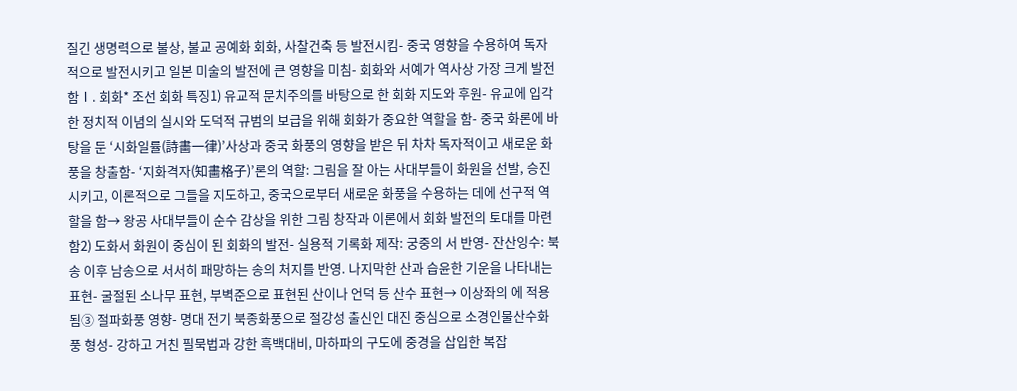질긴 생명력으로 불상, 불교 공예화 회화, 사찰건축 등 발전시킴- 중국 영향을 수용하여 독자적으로 발전시키고 일본 미술의 발전에 큰 영향을 미침- 회화와 서예가 역사상 가장 크게 발전함Ⅰ. 회화* 조선 회화 특징1) 유교적 문치주의를 바탕으로 한 회화 지도와 후원- 유교에 입각한 정치적 이념의 실시와 도덕적 규범의 보급을 위해 회화가 중요한 역할을 함- 중국 화론에 바탕을 둔 ‘시화일률(詩畵一律)’사상과 중국 화풍의 영향을 받은 뒤 차차 독자적이고 새로운 화풍을 창출함- ‘지화격자(知畵格子)’론의 역할: 그림을 잘 아는 사대부들이 화원을 선발, 승진시키고, 이론적으로 그들을 지도하고, 중국으로부터 새로운 화풍을 수용하는 데에 선구적 역할을 함→ 왕공 사대부들이 순수 감상을 위한 그림 창작과 이론에서 회화 발전의 토대를 마련함2) 도화서 화원이 중심이 된 회화의 발전- 실용적 기록화 제작: 궁중의 서 반영- 잔산잉수: 북송 이후 남송으로 서서히 패망하는 송의 처지를 반영. 나지막한 산과 습윤한 기운을 나타내는 표현- 굴절된 소나무 표현, 부벽준으로 표현된 산이나 언덕 등 산수 표현→ 이상좌의 에 적용됨③ 절파화풍 영향- 명대 전기 북종화풍으로 절강성 출신인 대진 중심으로 소경인물산수화풍 형성- 강하고 거친 필묵법과 강한 흑백대비, 마하파의 구도에 중경을 삽입한 복잡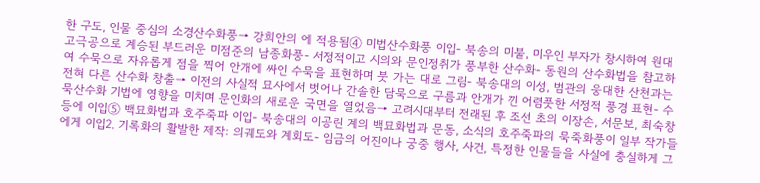한 구도, 인물 중심의 소경산수화풍→ 강희안의 에 적용됨④ 미법산수화풍 이입- 북송의 미불, 미우인 부자가 창시하여 원대 고극공으로 계승된 부드러운 미점준의 남종화풍- 서정적이고 시의와 문인정취가 풍부한 산수화- 동원의 산수화법을 참고하여 수묵으로 자유롭게 점을 찍어 안개에 싸인 수묵을 표현하며 붓 가는 대로 그림- 북송대의 이성, 범관의 웅대한 산천과는 전혀 다른 산수화 창출→ 이전의 사실적 묘사에서 벗어나 간솔한 담묵으로 구름과 안개가 낀 어렴풋한 서정적 풍경 표현- 수묵산수화 기법에 영향을 미치며 문인화의 새로운 국면을 열었음→ 고려시대부터 전래된 후 조선 초의 이장손, 서문보, 최숙창 등에 이입⑤ 백묘화법과 호주죽파 이입- 북송대의 이공린 계의 백묘화법과 문동, 소식의 호주죽파의 묵죽화풍이 일부 작가들에게 이입2. 기록화의 활발한 제작: 의궤도와 계회도- 임금의 어진이나 궁중 행사, 사건, 특정한 인물들을 사실에 충실하게 그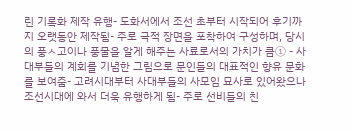린 기록화 제작 유행- 도화서에서 조선 초부터 시작되어 후기까지 오랫동안 제작됨- 주로 극적 장면을 포착하여 구성하며, 당시의 풍ㅅ고이나 풍물을 알게 해주는 사료로서의 가치가 큼① - 사대부들의 계회를 기념한 그림으로 문인들의 대표적인 향유 문화를 보여줌- 고려시대부터 사대부들의 사모임 묘사로 있어왔으나 조선시대에 와서 더욱 유행하게 됨- 주로 선비들의 친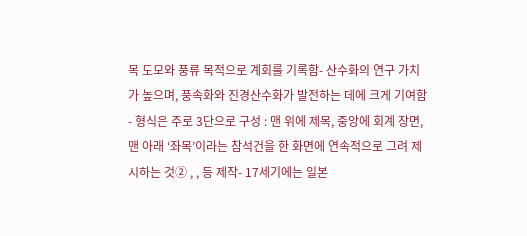목 도모와 풍류 목적으로 계회를 기록함- 산수화의 연구 가치가 높으며, 풍속화와 진경산수화가 발전하는 데에 크게 기여함- 형식은 주로 3단으로 구성 : 맨 위에 제목, 중앙에 회계 장면, 맨 아래 ‘좌목’이라는 참석건을 한 화면에 연속적으로 그려 제시하는 것② , , 등 제작- 17세기에는 일본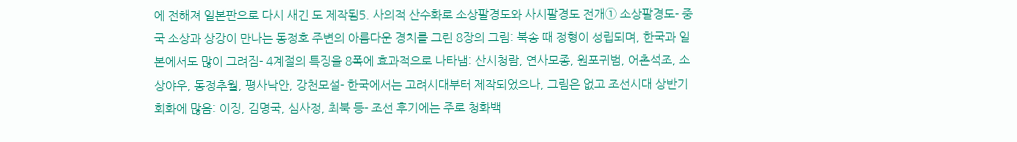에 전해져 일본판으로 다시 새긴 도 제작됨5. 사의적 산수화로 소상팔경도와 사시팔경도 전개① 소상팔경도- 중국 소상과 상강이 만나는 동정호 주변의 아름다운 경치를 그린 8장의 그림: 북송 때 정형이 성립되며, 한국과 일본에서도 많이 그려짐- 4계절의 특징을 8폭에 효과적으로 나타냄: 산시청람, 연사모종, 원포귀범, 어촌석조, 소상야우, 동정추월, 평사낙안, 강천모설- 한국에서는 고려시대부터 제작되었으나, 그림은 없고 조선시대 상반기 회화에 많음: 이징, 김명국, 심사정, 최북 등- 조선 후기에는 주로 청화백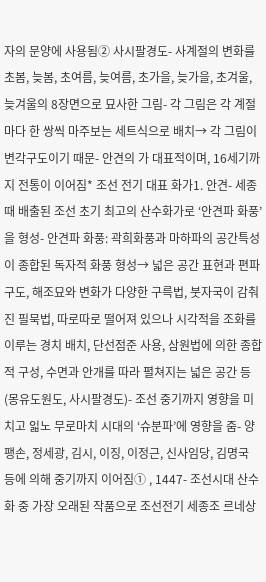자의 문양에 사용됨② 사시팔경도- 사계절의 변화를 초봄, 늦봄, 초여름, 늦여름, 초가을, 늦가을, 초겨울, 늦겨울의 8장면으로 묘사한 그림- 각 그림은 각 계절마다 한 쌍씩 마주보는 세트식으로 배치→ 각 그림이 변각구도이기 때문- 안견의 가 대표적이며, 16세기까지 전통이 이어짐* 조선 전기 대표 화가1. 안견- 세종 때 배출된 조선 초기 최고의 산수화가로 ‘안견파 화풍’을 형성- 안견파 화풍: 곽희화풍과 마하파의 공간특성이 종합된 독자적 화풍 형성→ 넓은 공간 표현과 편파구도, 해조묘와 변화가 다양한 구륵법, 붓자국이 감춰진 필묵법, 따로따로 떨어져 있으나 시각적을 조화를 이루는 경치 배치, 단선점준 사용, 삼원법에 의한 종합적 구성, 수면과 안개를 따라 펼쳐지는 넓은 공간 등 (몽유도원도, 사시팔경도)- 조선 중기까지 영향을 미치고 읿노 무로마치 시대의 ‘슈분파’에 영향을 줌- 양팽손, 정세광, 김시, 이징, 이정근, 신사임당, 김명국 등에 의해 중기까지 이어짐① , 1447- 조선시대 산수화 중 가장 오래된 작품으로 조선전기 세종조 르네상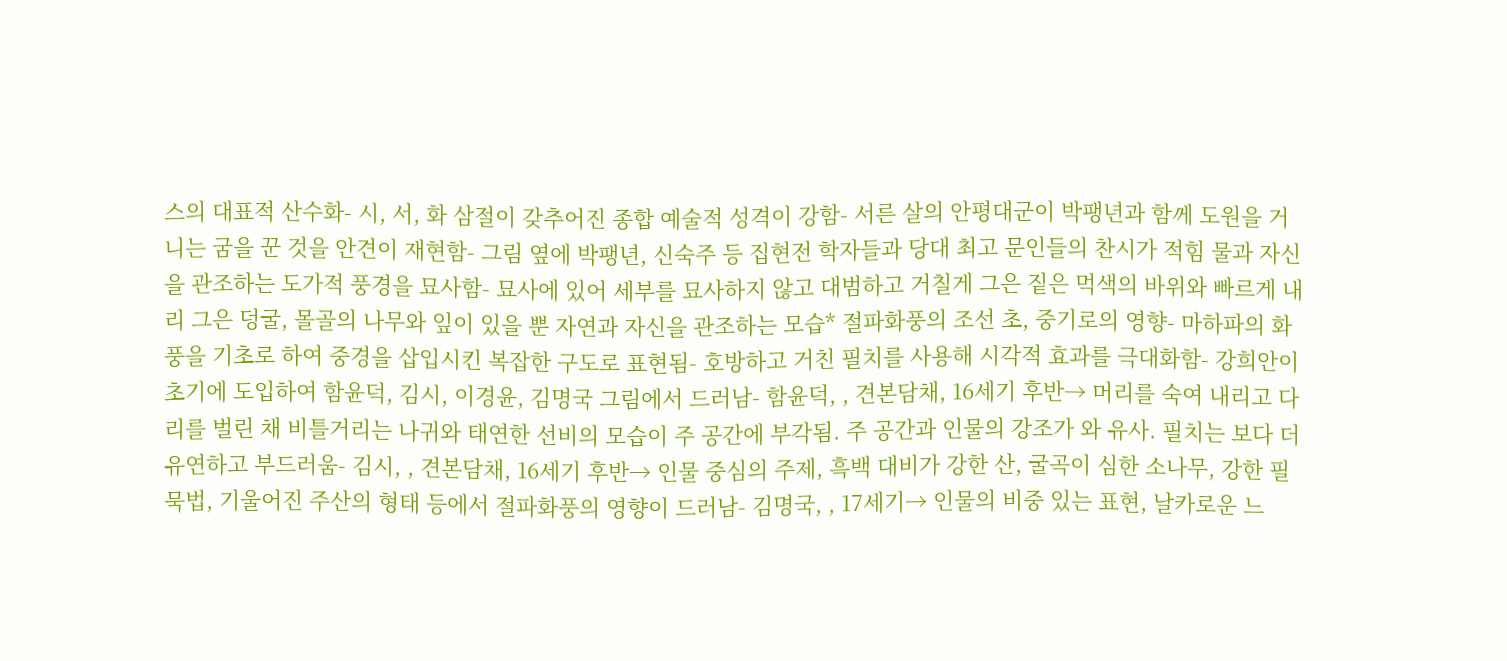스의 대표적 산수화- 시, 서, 화 삼절이 갖추어진 종합 예술적 성격이 강함- 서른 살의 안평대군이 박팽년과 함께 도원을 거니는 굼을 꾼 것을 안견이 재현함- 그림 옆에 박팽년, 신숙주 등 집현전 학자들과 당대 최고 문인들의 찬시가 적힘 물과 자신을 관조하는 도가적 풍경을 묘사함- 묘사에 있어 세부를 묘사하지 않고 대범하고 거칠게 그은 짙은 먹색의 바위와 빠르게 내리 그은 덩굴, 몰골의 나무와 잎이 있을 뿐 자연과 자신을 관조하는 모습* 절파화풍의 조선 초, 중기로의 영향- 마하파의 화풍을 기초로 하여 중경을 삽입시킨 복잡한 구도로 표현됨- 호방하고 거친 필치를 사용해 시각적 효과를 극대화함- 강희안이 초기에 도입하여 함윤덕, 김시, 이경윤, 김명국 그림에서 드러남- 함윤덕, , 견본담채, 16세기 후반→ 머리를 숙여 내리고 다리를 벌린 채 비틀거리는 나귀와 태연한 선비의 모습이 주 공간에 부각됨. 주 공간과 인물의 강조가 와 유사. 필치는 보다 더 유연하고 부드러움- 김시, , 견본담채, 16세기 후반→ 인물 중심의 주제, 흑백 대비가 강한 산, 굴곡이 심한 소나무, 강한 필묵법, 기울어진 주산의 형태 등에서 절파화풍의 영향이 드러남- 김명국, , 17세기→ 인물의 비중 있는 표현, 날카로운 느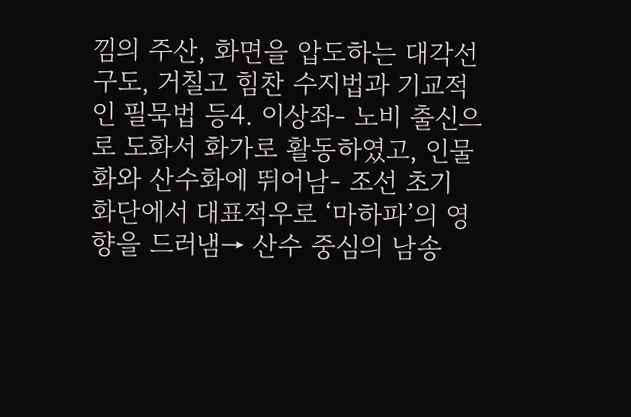낌의 주산, 화면을 압도하는 대각선 구도, 거칠고 힘찬 수지법과 기교적인 필묵법 등4. 이상좌- 노비 출신으로 도화서 화가로 활동하였고, 인물화와 산수화에 뛰어남- 조선 초기 화단에서 대표적우로 ‘마하파’의 영향을 드러냄→ 산수 중심의 남송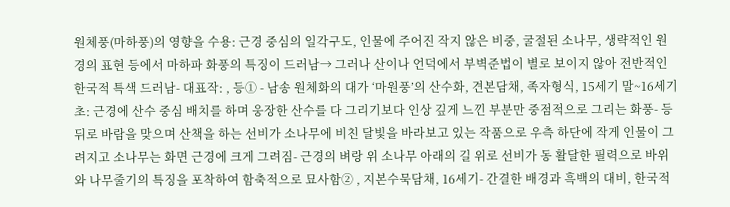원체풍(마하풍)의 영향을 수용: 근경 중심의 일각구도, 인물에 주어진 작지 않은 비중, 굴절된 소나무, 생략적인 원경의 표현 등에서 마하파 화풍의 특징이 드러남→ 그러나 산이나 언덕에서 부벽준법이 별로 보이지 않아 전반적인 한국적 특색 드러남- 대표작: , 등① - 남송 원체화의 대가 ‘마원풍’의 산수화, 견본담채, 족자형식, 15세기 말~16세기 초: 근경에 산수 중심 배치를 하며 웅장한 산수를 다 그리기보다 인상 깊게 느낀 부분만 중점적으로 그리는 화풍- 등 뒤로 바람을 맞으며 산책을 하는 선비가 소나무에 비친 달빛을 바라보고 있는 작품으로 우측 하단에 작게 인물이 그려지고 소나무는 화면 근경에 크게 그려짐- 근경의 벼랑 위 소나무 아래의 길 위로 선비가 동 활달한 필력으로 바위와 나무줄기의 특징을 포착하여 함축적으로 묘사함② , 지본수묵담채, 16세기- 간결한 배경과 흑백의 대비, 한국적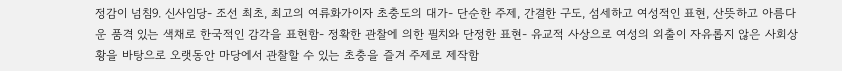정감이 넘침9. 신사임당- 조선 최초, 최고의 여류화가이자 초충도의 대가- 단순한 주제, 간결한 구도, 섬세하고 여성적인 표현, 산뜻하고 아름다운 품격 있는 색채로 한국적인 감각을 표현함- 정확한 관찰에 의한 필치와 단정한 표현- 유교적 사상으로 여성의 외출이 자유롭지 않은 사회상황을 바탕으로 오랫동안 마당에서 관찰할 수 있는 초충을 즐겨 주제로 제작함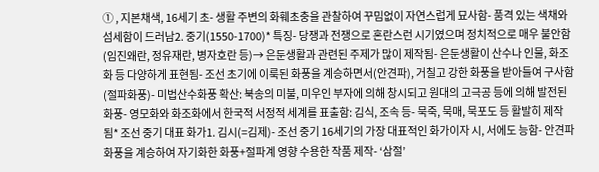① , 지본채색, 16세기 초- 생활 주변의 화훼초충을 관찰하여 꾸밈없이 자연스럽게 묘사함- 품격 있는 색채와 섬세함이 드러남2. 중기(1550-1700)* 특징- 당쟁과 전쟁으로 혼란스런 시기였으며 정치적으로 매우 불안함(임진왜란, 정유재란, 병자호란 등)→ 은둔생활과 관련된 주제가 많이 제작됨- 은둔생활이 산수나 인물, 화조화 등 다양하게 표현됨- 조선 초기에 이룩된 화풍을 계승하면서(안견파), 거칠고 강한 화풍을 받아들여 구사함(절파화풍)- 미법산수화풍 확산: 북송의 미불, 미우인 부자에 의해 창시되고 원대의 고극공 등에 의해 발전된 화풍- 영모화와 화조화에서 한국적 서정적 세계를 표출함: 김식, 조속 등- 묵죽, 묵매, 묵포도 등 활발히 제작됨* 조선 중기 대표 화가1. 김시(=김제)- 조선 중기 16세기의 가장 대표적인 화가이자 시, 서에도 능함- 안견파 화풍을 계승하여 자기화한 화풍+절파계 영향 수용한 작품 제작- ‘삼절’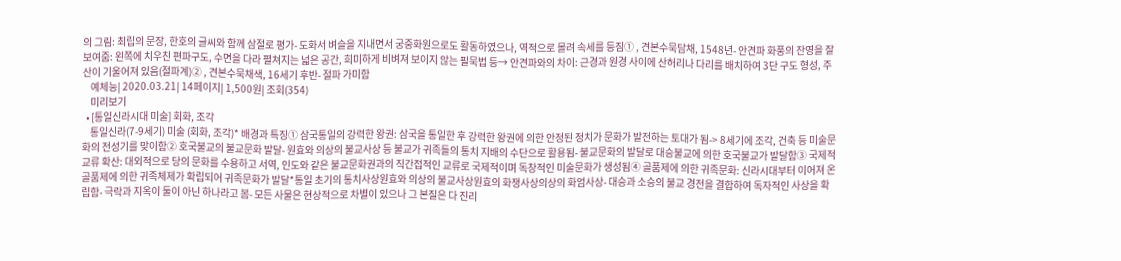의 그림: 최립의 문장, 한호의 글씨와 함께 삼절로 평가- 도화서 벼슬을 지내면서 궁중화원으로도 활동하였으나, 역적으로 몰려 속세를 등짐① , 견본수묵담채, 1548년- 안견파 화풍의 잔영을 잘 보여줌: 왼쪽에 치우친 편파구도, 수면을 다라 펼쳐지는 넓은 공간, 희미하게 비벼져 보이지 않는 필묵법 등→ 안견파와의 차이: 근경과 원경 사이에 산허리나 다리를 배치하여 3단 구도 형성, 주산이 기울어져 있음(절파계)② , 견본수묵채색, 16세기 후반- 절파 가미함
    예체능| 2020.03.21| 14페이지| 1,500원| 조회(354)
    미리보기
  • [통일신라시대 미술] 회화, 조각
    통일신라(7-9세기) 미술 (회화, 조각)* 배경과 특징① 삼국통일의 강력한 왕권: 삼국을 통일한 후 강력한 왕권에 의한 안정된 정치가 문화가 발전하는 토대가 됨-> 8세기에 조각, 건축 등 미술문화의 전성기를 맞이함② 호국불교의 불교문화 발달- 원효와 의상의 불교사상 등 불교가 귀족들의 통치 지배의 수단으로 활용됨- 불교문화의 발달로 대승불교에 의한 호국불교가 발달함③ 국제적 교류 확산: 대외적으로 당의 문화를 수용하고 서역, 인도와 같은 불교문화권과의 직간접적인 교류로 국제적이며 독창적인 미술문화가 생성됨④ 골품제에 의한 귀족문화: 신라시대부터 이어져 온 골품제에 의한 귀족체제가 확립되어 귀족문화가 발달*통일 초기의 통치사상원효와 의상의 불교사상원효의 화쟁사상의상의 화엄사상- 대승과 소승의 불교 경전을 결합하여 독자적인 사상을 확립함- 극락과 지옥이 둘이 아닌 하나라고 봄- 모든 사물은 현상적으로 차별이 있으나 그 본질은 다 진리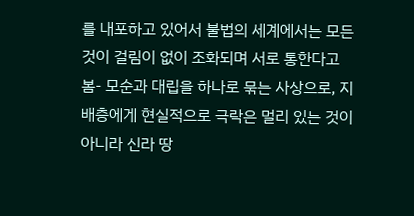를 내포하고 있어서 불법의 세계에서는 모든 것이 걸림이 없이 조화되며 서로 통한다고 봄- 모순과 대립을 하나로 묶는 사상으로, 지배층에게 현실적으로 극락은 멀리 있는 것이 아니라 신라 땅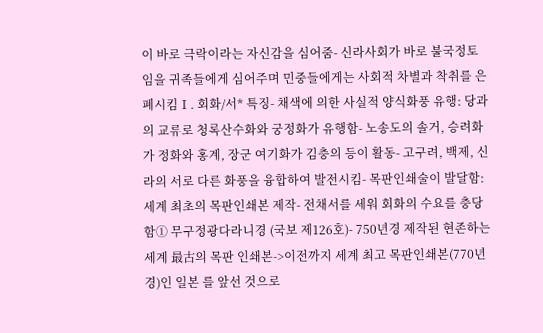이 바로 극락이라는 자신감을 심어줌- 신라사회가 바로 불국정토임을 귀족들에게 심어주며 민중들에게는 사회적 차별과 착취를 은폐시킴Ⅰ. 회화/서* 특징- 채색에 의한 사실적 양식화풍 유행: 당과의 교류로 청록산수화와 궁정화가 유행함- 노송도의 솔거, 승려화가 정화와 홍계, 장군 여기화가 김충의 등이 활동- 고구려, 백제, 신라의 서로 다른 화풍을 융합하여 발전시킴- 목판인쇄술이 발달함: 세계 최초의 목판인쇄본 제작- 전채서를 세워 회화의 수요를 충당함① 무구정광다라니경 (국보 제126호)- 750년경 제작된 현존하는 세계 最古의 목판 인쇄본->이전까지 세계 최고 목판인쇄본(770년경)인 일본 를 앞선 것으로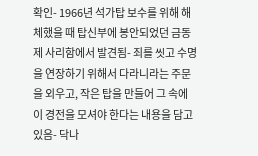확인- 1966년 석가탑 보수를 위해 해체했을 때 탑신부에 봉안되었던 금동제 사리함에서 발견됨- 죄를 씻고 수명을 연장하기 위해서 다라니라는 주문을 외우고, 작은 탑을 만들어 그 속에 이 경전을 모셔야 한다는 내용을 담고 있음- 닥나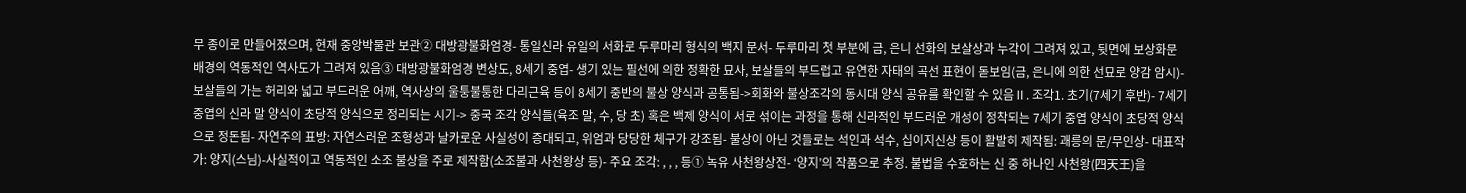무 종이로 만들어졌으며, 현재 중앙박물관 보관② 대방광불화엄경- 통일신라 유일의 서화로 두루마리 형식의 백지 문서- 두루마리 첫 부분에 금, 은니 선화의 보살상과 누각이 그려져 있고, 뒷면에 보상화문 배경의 역동적인 역사도가 그려져 있음③ 대방광불화엄경 변상도, 8세기 중엽- 생기 있는 필선에 의한 정확한 묘사, 보살들의 부드럽고 유연한 자태의 곡선 표현이 돋보임(금, 은니에 의한 선묘로 양감 암시)- 보살들의 가는 허리와 넓고 부드러운 어깨, 역사상의 울퉁불퉁한 다리근육 등이 8세기 중반의 불상 양식과 공통됨->회화와 불상조각의 동시대 양식 공유를 확인할 수 있음Ⅱ. 조각1. 초기(7세기 후반)- 7세기 중엽의 신라 말 양식이 초당적 양식으로 정리되는 시기-> 중국 조각 양식들(육조 말, 수, 당 초) 혹은 백제 양식이 서로 섞이는 과정을 통해 신라적인 부드러운 개성이 정착되는 7세기 중엽 양식이 초당적 양식으로 정돈됨- 자연주의 표방: 자연스러운 조형성과 날카로운 사실성이 증대되고, 위엄과 당당한 체구가 강조됨- 불상이 아닌 것들로는 석인과 석수, 십이지신상 등이 활발히 제작됨: 괘릉의 문/무인상- 대표작가: 양지(스님)-사실적이고 역동적인 소조 불상을 주로 제작함(소조불과 사천왕상 등)- 주요 조각: , , , 등① 녹유 사천왕상전- ‘양지’의 작품으로 추정. 불법을 수호하는 신 중 하나인 사천왕(四天王)을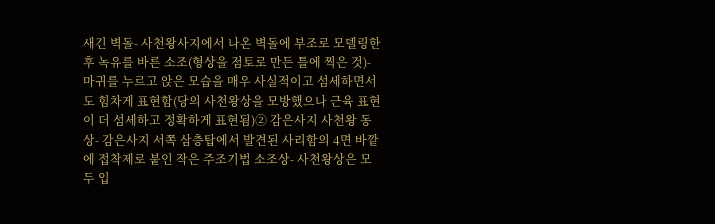새긴 벽돌- 사천왕사지에서 나온 벽돌에 부조로 모델링한 후 녹유를 바른 소조(형상을 점토로 만든 틀에 찍은 것)- 마귀를 누르고 앉은 모습을 매우 사실적이고 섬세하면서도 힘차게 표현함(당의 사천왕상을 모방했으나 근육 표현이 더 섬세하고 정확하게 표현됨)② 감은사지 사천왕 동상- 감은사지 서쪽 삼층탑에서 발견된 사리함의 4면 바깥에 접착제로 붙인 작은 주조기법 소조상- 사천왕상은 모두 입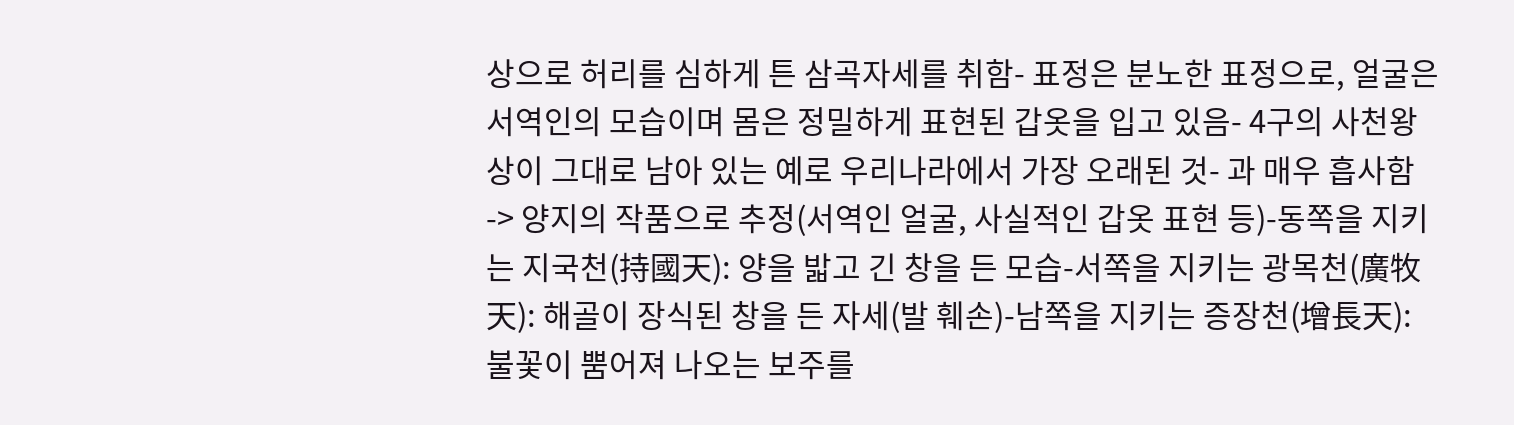상으로 허리를 심하게 튼 삼곡자세를 취함- 표정은 분노한 표정으로, 얼굴은 서역인의 모습이며 몸은 정밀하게 표현된 갑옷을 입고 있음- 4구의 사천왕상이 그대로 남아 있는 예로 우리나라에서 가장 오래된 것- 과 매우 흡사함-> 양지의 작품으로 추정(서역인 얼굴, 사실적인 갑옷 표현 등)-동쪽을 지키는 지국천(持國天): 양을 밟고 긴 창을 든 모습-서쪽을 지키는 광목천(廣牧天): 해골이 장식된 창을 든 자세(발 훼손)-남쪽을 지키는 증장천(增長天): 불꽃이 뿜어져 나오는 보주를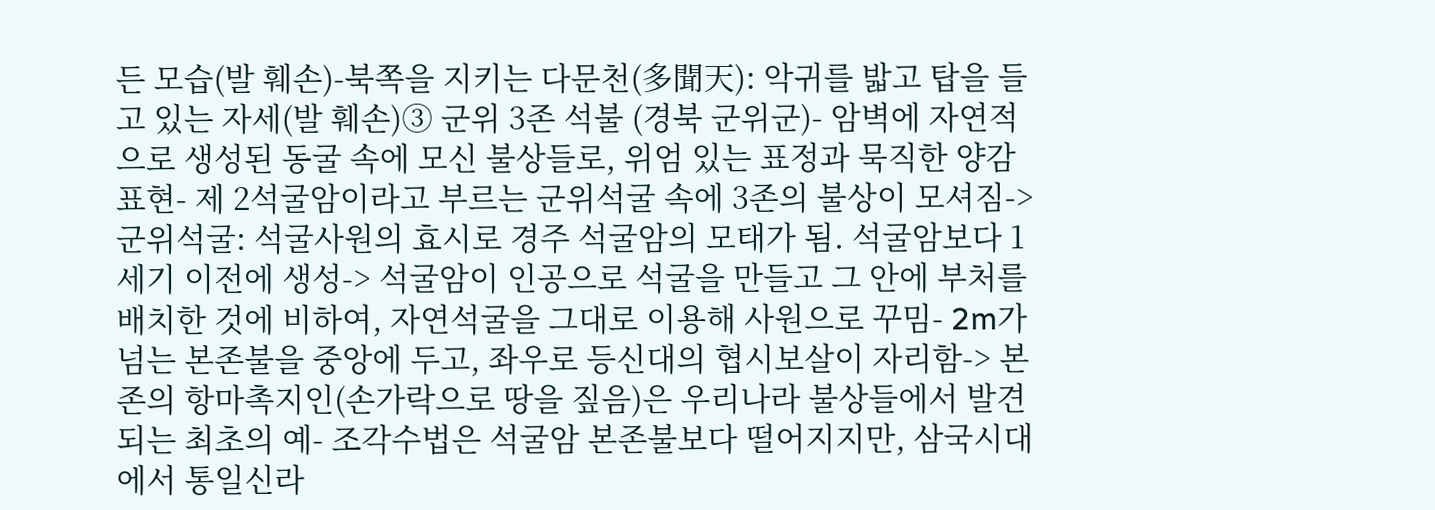든 모습(발 훼손)-북쪽을 지키는 다문천(多聞天): 악귀를 밟고 탑을 들고 있는 자세(발 훼손)③ 군위 3존 석불 (경북 군위군)- 암벽에 자연적으로 생성된 동굴 속에 모신 불상들로, 위엄 있는 표정과 묵직한 양감 표현- 제 2석굴암이라고 부르는 군위석굴 속에 3존의 불상이 모셔짐-> 군위석굴: 석굴사원의 효시로 경주 석굴암의 모태가 됨. 석굴암보다 1세기 이전에 생성-> 석굴암이 인공으로 석굴을 만들고 그 안에 부처를 배치한 것에 비하여, 자연석굴을 그대로 이용해 사원으로 꾸밈- 2m가 넘는 본존불을 중앙에 두고, 좌우로 등신대의 협시보살이 자리함-> 본존의 항마촉지인(손가락으로 땅을 짚음)은 우리나라 불상들에서 발견되는 최초의 예- 조각수법은 석굴암 본존불보다 떨어지지만, 삼국시대에서 통일신라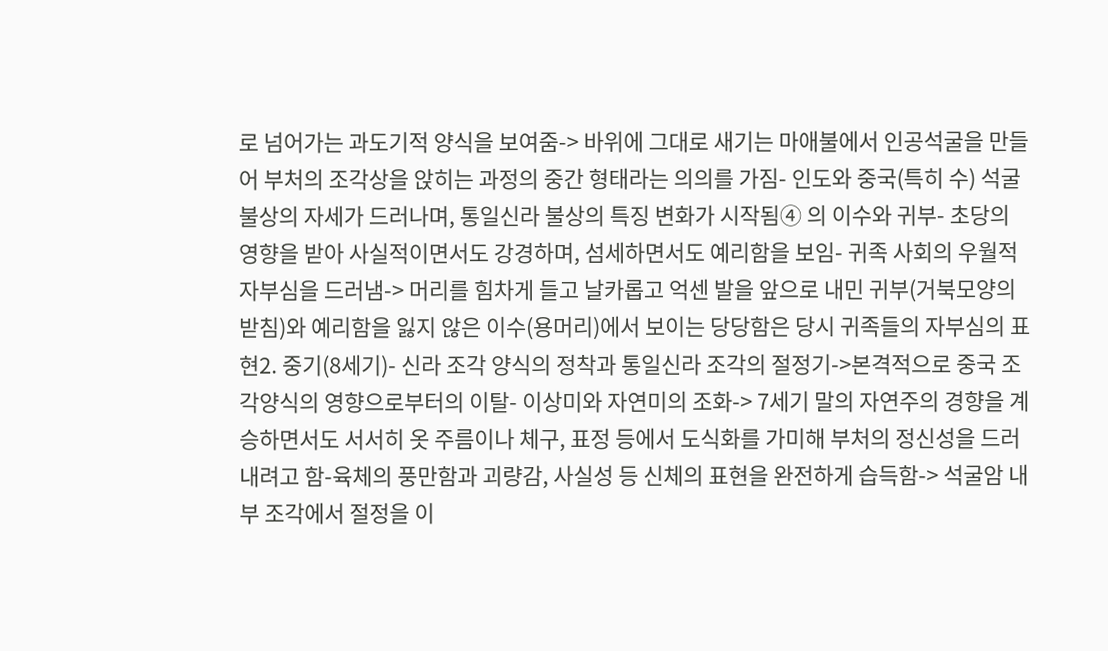로 넘어가는 과도기적 양식을 보여줌-> 바위에 그대로 새기는 마애불에서 인공석굴을 만들어 부처의 조각상을 앉히는 과정의 중간 형태라는 의의를 가짐- 인도와 중국(특히 수) 석굴 불상의 자세가 드러나며, 통일신라 불상의 특징 변화가 시작됨④ 의 이수와 귀부- 초당의 영향을 받아 사실적이면서도 강경하며, 섬세하면서도 예리함을 보임- 귀족 사회의 우월적 자부심을 드러냄-> 머리를 힘차게 들고 날카롭고 억센 발을 앞으로 내민 귀부(거북모양의 받침)와 예리함을 잃지 않은 이수(용머리)에서 보이는 당당함은 당시 귀족들의 자부심의 표현2. 중기(8세기)- 신라 조각 양식의 정착과 통일신라 조각의 절정기->본격적으로 중국 조각양식의 영향으로부터의 이탈- 이상미와 자연미의 조화-> 7세기 말의 자연주의 경향을 계승하면서도 서서히 옷 주름이나 체구, 표정 등에서 도식화를 가미해 부처의 정신성을 드러내려고 함-육체의 풍만함과 괴량감, 사실성 등 신체의 표현을 완전하게 습득함-> 석굴암 내부 조각에서 절정을 이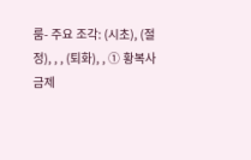룸- 주요 조각: (시초), (절정), , , (퇴화), , ① 황복사 금제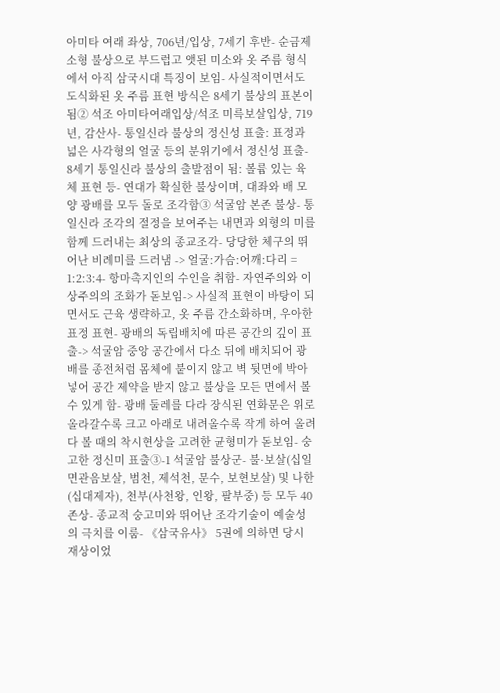아미타 여래 좌상, 706년/입상, 7세기 후반- 순금제 소형 불상으로 부드럽고 앳된 미소와 옷 주름 형식에서 아직 삼국시대 특징이 보임- 사실적이면서도 도식화된 옷 주름 표현 방식은 8세기 불상의 표본이 됨② 석조 아미타여래입상/석조 미륵보살입상, 719년, 감산사- 통일신라 불상의 정신성 표출: 표정과 넓은 사각형의 얼굴 등의 분위기에서 정신성 표출- 8세기 통일신라 불상의 출발점이 됨: 볼륨 있는 육체 표현 등- 연대가 확실한 불상이며, 대좌와 배 모양 광배를 모두 돌로 조각함③ 석굴암 본존 불상- 통일신라 조각의 절정을 보여주는 내면과 외형의 미를 함께 드러내는 최상의 종교조각- 당당한 체구의 뛰어난 비례미를 드러냄 -> 얼굴:가슴:어깨:다리 = 1:2:3:4- 항마촉지인의 수인을 취함- 자연주의와 이상주의의 조화가 돋보임-> 사실적 표현이 바탕이 되면서도 근육 생략하고, 옷 주름 간소화하며, 우아한 표정 표현- 광배의 독립배치에 따른 공간의 깊이 표출-> 석굴암 중앙 공간에서 다소 뒤에 배치되어 광배를 종전처럼 몸체에 붙이지 않고 벽 뒷면에 박아 넣어 공간 제약을 받지 않고 불상을 모든 면에서 볼 수 있게 함- 광배 둘레를 다라 장식된 연화문은 위로 올라갈수록 크고 아래로 내려올수록 작게 하여 올려다 볼 때의 착시현상을 고려한 균형미가 돋보임- 숭고한 정신미 표출③-1 석굴암 불상군- 불·보살(십일면관음보살, 범천, 제석천, 문수, 보현보살) 및 나한(십대제자), 천부(사천왕, 인왕, 팔부중) 등 모두 40존상- 종교적 숭고미와 뛰어난 조각기술이 예술성의 극치를 이룸- 《삼국유사》 5권에 의하면 당시 재상이었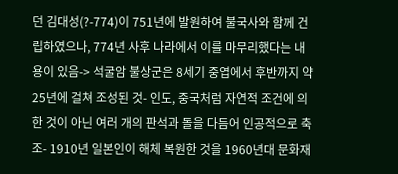던 김대성(?-774)이 751년에 발원하여 불국사와 함께 건립하였으나, 774년 사후 나라에서 이를 마무리했다는 내용이 있음-> 석굴암 불상군은 8세기 중엽에서 후반까지 약 25년에 걸쳐 조성된 것- 인도, 중국처럼 자연적 조건에 의한 것이 아닌 여러 개의 판석과 돌을 다듬어 인공적으로 축조- 1910년 일본인이 해체 복원한 것을 1960년대 문화재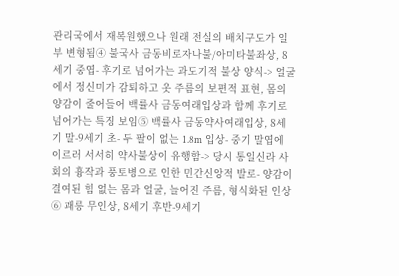관리국에서 재복원했으나 원래 전실의 배치구도가 일부 변형됨④ 불국사 금동비로자나불/아미타불좌상, 8세기 중엽- 후기로 넘어가는 과도기적 불상 양식-> 얼굴에서 정신미가 감퇴하고 옷 주름의 보편적 표현, 몸의 양감이 줄어들어 백률사 금동여래입상과 함께 후기로 넘어가는 특징 보임⑤ 백률사 금동약사여래입상, 8세기 말-9세기 초- 두 팔이 없는 1.8m 입상- 중기 말엽에 이르러 서서히 약사불상이 유행함-> 당시 통일신라 사회의 흉작과 풍토병으로 인한 민간신앙적 발로- 양감이 결여된 힘 없는 몸과 얼굴, 늘어진 주름, 형식화된 인상⑥ 괘릉 무인상, 8세기 후반-9세기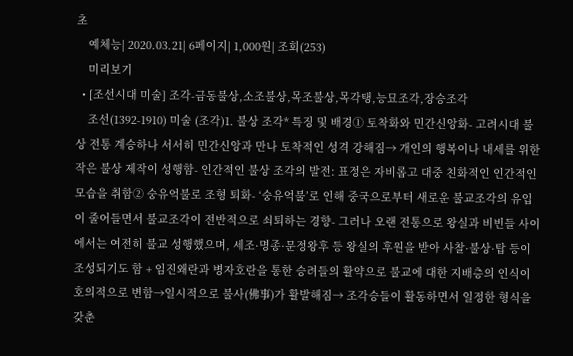초
    예체능| 2020.03.21| 6페이지| 1,000원| 조회(253)
    미리보기
  • [조선시대 미술] 조각-금동불상,소조불상,목조불상,목각탱,능묘조각,장승조각
    조선(1392-1910) 미술 (조각)1. 불상 조각* 특징 및 배경① 토착화와 민간신앙화- 고려시대 불상 전통 계승하나 서서히 민간신앙과 만나 토착적인 성격 강해짐→ 개인의 행복이나 내세를 위한 작은 불상 제작이 성행함- 인간적인 불상 조각의 발전: 표정은 자비롭고 대중 친화적인 인간적인 모습을 취함② 숭유억불로 조형 퇴화- ‘숭유억불’로 인해 중국으로부터 새로운 불교조각의 유입이 줄어들면서 불교조각이 전반적으로 쇠퇴하는 경향- 그러나 오랜 전통으로 왕실과 비빈들 사이에서는 여전히 불교 성행했으며, 세조·명종·문정왕후 등 왕실의 후원을 받아 사찰·불상·탑 등이 조성되기도 함 + 임진왜란과 병자호란을 통한 승려들의 활약으로 불교에 대한 지배층의 인식이 호의적으로 변함→일시적으로 불사(佛事)가 활발해짐→ 조각승들이 활동하면서 일정한 형식을 갖춘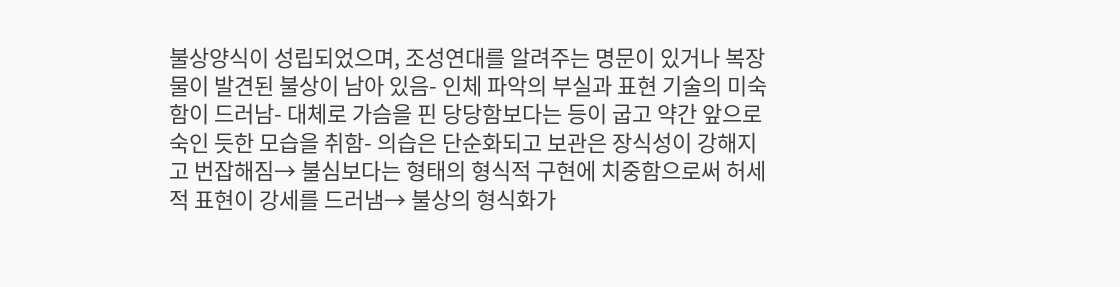불상양식이 성립되었으며, 조성연대를 알려주는 명문이 있거나 복장물이 발견된 불상이 남아 있음- 인체 파악의 부실과 표현 기술의 미숙함이 드러남- 대체로 가슴을 핀 당당함보다는 등이 굽고 약간 앞으로 숙인 듯한 모습을 취함- 의습은 단순화되고 보관은 장식성이 강해지고 번잡해짐→ 불심보다는 형태의 형식적 구현에 치중함으로써 허세적 표현이 강세를 드러냄→ 불상의 형식화가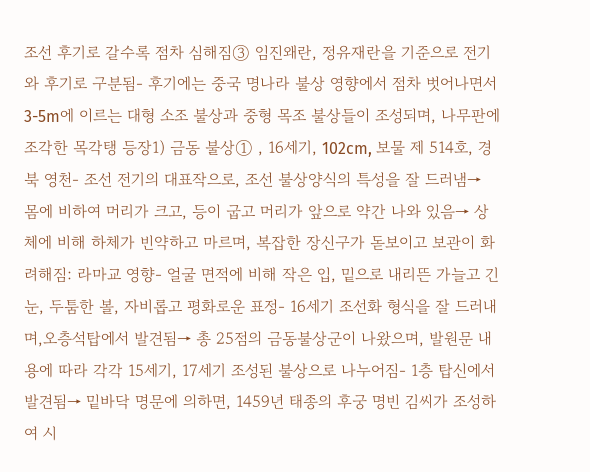조선 후기로 갈수록 점차 심해짐③ 임진왜란, 정유재란을 기준으로 전기와 후기로 구분됨- 후기에는 중국 명나라 불상 영향에서 점차 벗어나면서 3-5m에 이르는 대형 소조 불상과 중형 목조 불상들이 조성되며, 나무판에 조각한 목각탱 등장1) 금동 불상① , 16세기, 102cm, 보물 제 514호, 경북 영천- 조선 전기의 대표작으로, 조선 불상양식의 특성을 잘 드러냄→ 몸에 비하여 머리가 크고, 등이 굽고 머리가 앞으로 약간 나와 있음→ 상체에 비해 하체가 빈약하고 마르며, 복잡한 장신구가 돋보이고 보관이 화려해짐: 라마교 영향- 얼굴 면적에 비해 작은 입, 밑으로 내리뜬 가늘고 긴 눈, 두툼한 볼, 자비롭고 평화로운 표정- 16세기 조선화 형식을 잘 드러내며,오층석탑에서 발견됨→ 총 25점의 금동불상군이 나왔으며, 발원문 내용에 따라 각각 15세기, 17세기 조성된 불상으로 나누어짐- 1층 탑신에서 발견됨→ 밑바닥 명문에 의하면, 1459년 태종의 후궁 명빈 김씨가 조성하여 시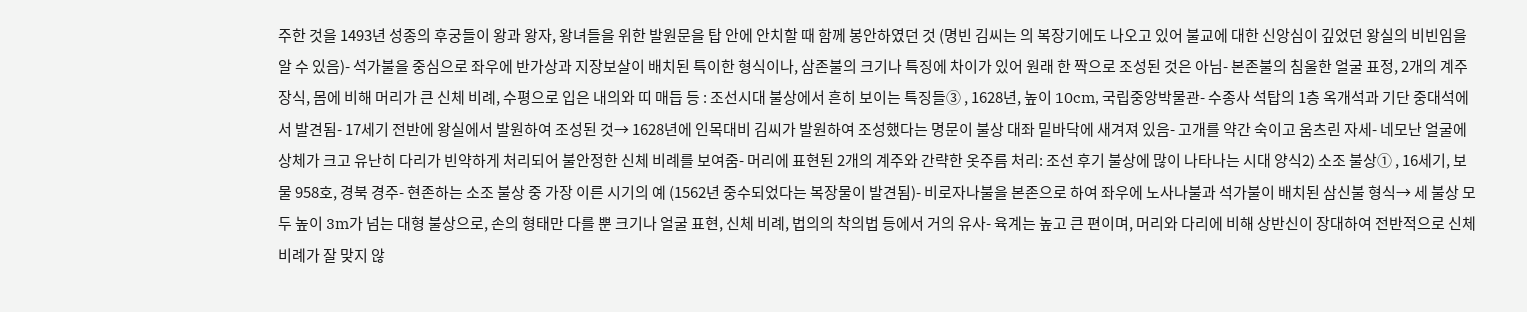주한 것을 1493년 성종의 후궁들이 왕과 왕자, 왕녀들을 위한 발원문을 탑 안에 안치할 때 함께 봉안하였던 것 (명빈 김씨는 의 복장기에도 나오고 있어 불교에 대한 신앙심이 깊었던 왕실의 비빈임을 알 수 있음)- 석가불을 중심으로 좌우에 반가상과 지장보살이 배치된 특이한 형식이나, 삼존불의 크기나 특징에 차이가 있어 원래 한 짝으로 조성된 것은 아님- 본존불의 침울한 얼굴 표정, 2개의 계주 장식, 몸에 비해 머리가 큰 신체 비례, 수평으로 입은 내의와 띠 매듭 등 : 조선시대 불상에서 흔히 보이는 특징들③ , 1628년, 높이 10cm, 국립중앙박물관- 수종사 석탑의 1층 옥개석과 기단 중대석에서 발견됨- 17세기 전반에 왕실에서 발원하여 조성된 것→ 1628년에 인목대비 김씨가 발원하여 조성했다는 명문이 불상 대좌 밑바닥에 새겨져 있음- 고개를 약간 숙이고 움츠린 자세- 네모난 얼굴에 상체가 크고 유난히 다리가 빈약하게 처리되어 불안정한 신체 비례를 보여줌- 머리에 표현된 2개의 계주와 간략한 옷주름 처리: 조선 후기 불상에 많이 나타나는 시대 양식2) 소조 불상① , 16세기, 보물 958호, 경북 경주- 현존하는 소조 불상 중 가장 이른 시기의 예 (1562년 중수되었다는 복장물이 발견됨)- 비로자나불을 본존으로 하여 좌우에 노사나불과 석가불이 배치된 삼신불 형식→ 세 불상 모두 높이 3m가 넘는 대형 불상으로, 손의 형태만 다를 뿐 크기나 얼굴 표현, 신체 비례, 법의의 착의법 등에서 거의 유사- 육계는 높고 큰 편이며, 머리와 다리에 비해 상반신이 장대하여 전반적으로 신체 비례가 잘 맞지 않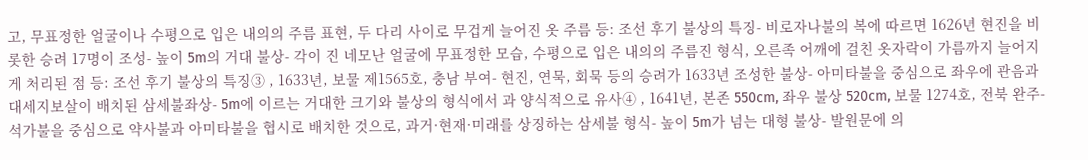고, 무표정한 얼굴이나 수평으로 입은 내의의 주름 표현, 두 다리 사이로 무겁게 늘어진 옷 주름 등: 조선 후기 불상의 특징- 비로자나불의 복에 따르면 1626년 현진을 비롯한 승려 17명이 조성- 높이 5m의 거대 불상- 각이 진 네모난 얼굴에 무표정한 모습, 수평으로 입은 내의의 주름진 형식, 오른족 어깨에 걸친 옷자락이 가름까지 늘어지게 처리된 점 등: 조선 후기 불상의 특징③ , 1633년, 보물 제1565호, 충남 부여- 현진, 연묵, 회묵 등의 승려가 1633년 조성한 불상- 아미타불을 중심으로 좌우에 관음과 대세지보살이 배치된 삼세불좌상- 5m에 이르는 거대한 크기와 불상의 형식에서 과 양식적으로 유사④ , 1641년, 본존 550cm, 좌우 불상 520cm, 보물 1274호, 전북 완주- 석가불을 중심으로 약사불과 아미타불을 협시로 배치한 것으로, 과거·현재·미래를 상징하는 삼세불 형식- 높이 5m가 넘는 대형 불상- 발원문에 의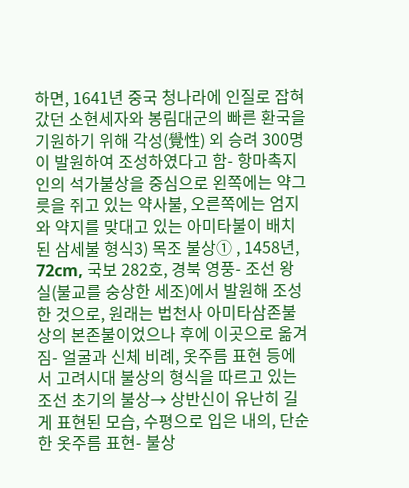하면, 1641년 중국 청나라에 인질로 잡혀갔던 소현세자와 봉림대군의 빠른 환국을 기원하기 위해 각성(覺性) 외 승려 300명이 발원하여 조성하였다고 함- 항마촉지인의 석가불상을 중심으로 왼쪽에는 약그릇을 쥐고 있는 약사불, 오른쪽에는 엄지와 약지를 맞대고 있는 아미타불이 배치된 삼세불 형식3) 목조 불상① , 1458년, 72cm, 국보 282호, 경북 영풍- 조선 왕실(불교를 숭상한 세조)에서 발원해 조성한 것으로, 원래는 법천사 아미타삼존불상의 본존불이었으나 후에 이곳으로 옮겨짐- 얼굴과 신체 비례, 옷주름 표현 등에서 고려시대 불상의 형식을 따르고 있는 조선 초기의 불상→ 상반신이 유난히 길게 표현된 모습, 수평으로 입은 내의, 단순한 옷주름 표현- 불상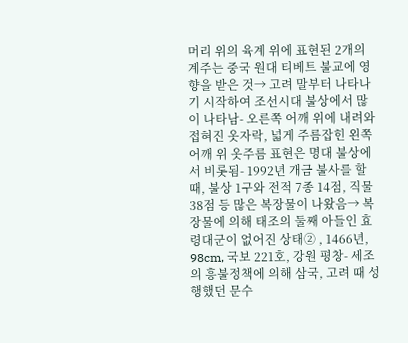머리 위의 육계 위에 표현된 2개의 계주는 중국 원대 티베트 불교에 영향을 받은 것→ 고려 말부터 나타나기 시작하여 조선시대 불상에서 많이 나타남- 오른쪽 어깨 위에 내려와 접혀진 옷자락, 넓게 주름잡힌 왼쪽 어깨 위 옷주름 표현은 명대 불상에서 비롯됨- 1992년 개금 불사를 할 때, 불상 1구와 전적 7종 14점, 직물 38점 등 많은 복장물이 나왔음→ 복장물에 의해 태조의 둘째 아들인 효령대군이 없어진 상태② , 1466년, 98cm, 국보 221호, 강원 평창- 세조의 흥불정책에 의해 삼국, 고려 때 성행했던 문수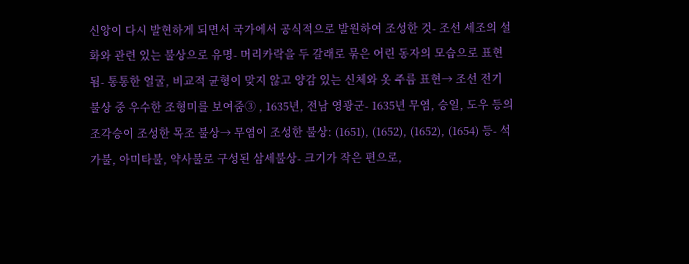신앙이 다시 발현하게 되면서 국가에서 공식적으로 발원하여 조성한 것- 조선 세조의 설화와 관련 있는 불상으로 유명- 머리카락을 두 갈래로 묶은 어린 동자의 모습으로 표현됨- 통통한 얼굴, 비교적 균형이 맞지 않고 양감 있는 신체와 옷 주름 표현→ 조선 전기 불상 중 우수한 조형미를 보여줌③ , 1635년, 전남 영광군- 1635년 무염, 승일, 도우 등의 조각승이 조성한 목조 불상→ 무염이 조성한 불상: (1651), (1652), (1652), (1654) 등- 석가불, 아미타불, 약사불로 구성된 삼세불상- 크기가 작은 편으로,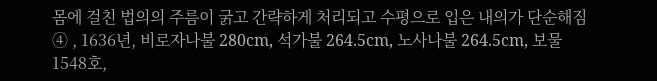몸에 걸친 법의의 주름이 굵고 간략하게 처리되고 수평으로 입은 내의가 단순해짐④ , 1636년, 비로자나불 280cm, 석가불 264.5cm, 노사나불 264.5cm, 보물 1548호,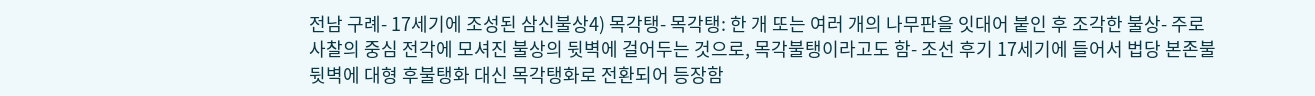전남 구례- 17세기에 조성된 삼신불상4) 목각탱- 목각탱: 한 개 또는 여러 개의 나무판을 잇대어 붙인 후 조각한 불상- 주로 사찰의 중심 전각에 모셔진 불상의 뒷벽에 걸어두는 것으로, 목각불탱이라고도 함- 조선 후기 17세기에 들어서 법당 본존불 뒷벽에 대형 후불탱화 대신 목각탱화로 전환되어 등장함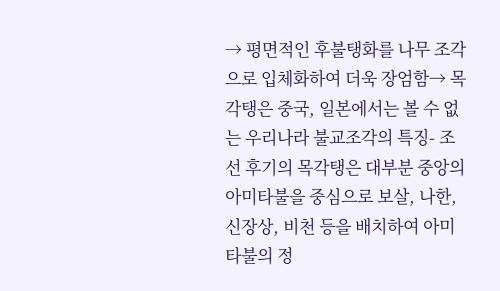→ 평면적인 후불탱화를 나무 조각으로 입체화하여 더욱 장엄함→ 목각탱은 중국, 일본에서는 볼 수 없는 우리나라 불교조각의 특징- 조선 후기의 목각탱은 대부분 중앙의 아미타불을 중심으로 보살, 나한, 신장상, 비천 등을 배치하여 아미타불의 정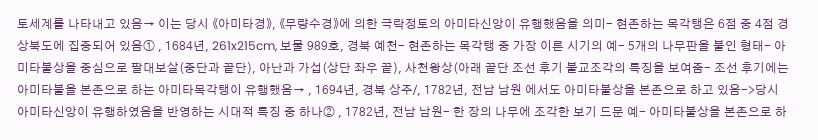토세계를 나타내고 있음→ 이는 당시 《아미타경》, 《무량수경》에 의한 극락정토의 아미타신앙이 유행했음을 의미- 현존하는 목각탱은 6점 중 4점 경상북도에 집중되어 있음① , 1684년, 261x215cm, 보물 989호, 경북 예천- 현존하는 목각탱 중 가장 이른 시기의 예- 5개의 나무판을 붙인 형태- 아미타불상을 중심으로 팔대보살(중단과 끝단), 아난과 가섭(상단 좌우 끝), 사천왕상(아래 끝단 조선 후기 불교조각의 특징을 보여줌- 조선 후기에는 아미타불을 본존으로 하는 아미타목각탱이 유행했음→ , 1694년, 경북 상주/, 1782년, 전남 남원 에서도 아미타불상을 본존으로 하고 있음->당시 아미타신앙이 유행하였음을 반영하는 시대적 특징 중 하나② , 1782년, 전남 남원- 한 장의 나무에 조각한 보기 드문 예- 아미타불상을 본존으로 하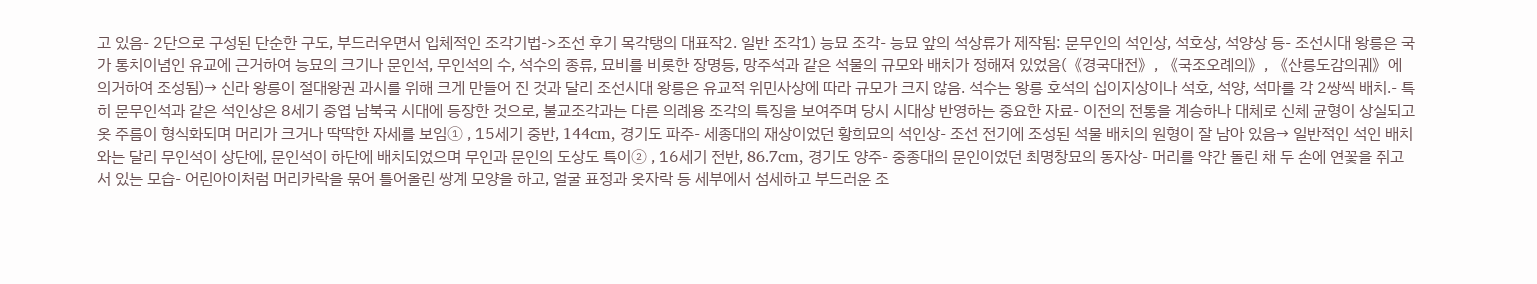고 있음- 2단으로 구성된 단순한 구도, 부드러우면서 입체적인 조각기법->조선 후기 목각탱의 대표작2. 일반 조각1) 능묘 조각- 능묘 앞의 석상류가 제작됨: 문무인의 석인상, 석호상, 석양상 등- 조선시대 왕릉은 국가 통치이념인 유교에 근거하여 능묘의 크기나 문인석, 무인석의 수, 석수의 종류, 묘비를 비롯한 장명등, 망주석과 같은 석물의 규모와 배치가 정해져 있었음(《경국대전》, 《국조오례의》, 《산릉도감의궤》에 의거하여 조성됨)→ 신라 왕릉이 절대왕권 과시를 위해 크게 만들어 진 것과 달리 조선시대 왕릉은 유교적 위민사상에 따라 규모가 크지 않음. 석수는 왕릉 호석의 십이지상이나 석호, 석양, 석마를 각 2쌍씩 배치.- 특히 문무인석과 같은 석인상은 8세기 중엽 남북국 시대에 등장한 것으로, 불교조각과는 다른 의례용 조각의 특징을 보여주며 당시 시대상 반영하는 중요한 자료- 이전의 전통을 계승하나 대체로 신체 균형이 상실되고 옷 주름이 형식화되며 머리가 크거나 딱딱한 자세를 보임① , 15세기 중반, 144cm, 경기도 파주- 세종대의 재상이었던 황희묘의 석인상- 조선 전기에 조성된 석물 배치의 원형이 잘 남아 있음→ 일반적인 석인 배치와는 달리 무인석이 상단에, 문인석이 하단에 배치되었으며 무인과 문인의 도상도 특이② , 16세기 전반, 86.7cm, 경기도 양주- 중종대의 문인이었던 최명창묘의 동자상- 머리를 약간 돌린 채 두 손에 연꽃을 쥐고 서 있는 모습- 어린아이처럼 머리카락을 묶어 틀어올린 쌍계 모양을 하고, 얼굴 표정과 옷자락 등 세부에서 섬세하고 부드러운 조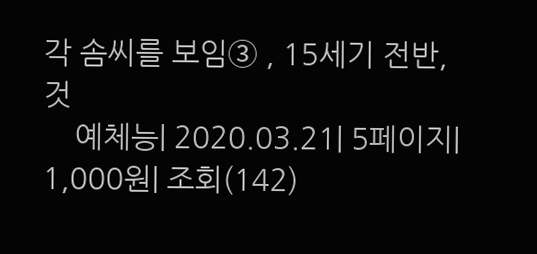각 솜씨를 보임③ , 15세기 전반, 것
    예체능| 2020.03.21| 5페이지| 1,000원| 조회(142)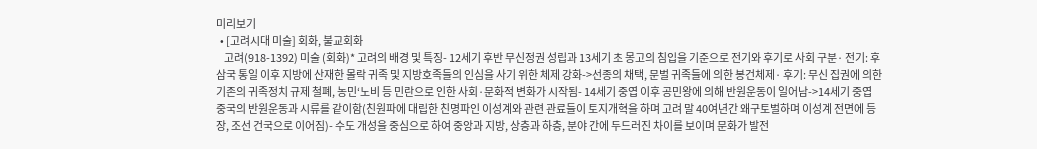미리보기
  • [고려시대 미술] 회화, 불교회화
    고려(918-1392) 미술 (회화)* 고려의 배경 및 특징- 12세기 후반 무신정권 성립과 13세기 초 몽고의 침입을 기준으로 전기와 후기로 사회 구분· 전기: 후삼국 통일 이후 지방에 산재한 몰락 귀족 및 지방호족들의 인심을 사기 위한 체제 강화->선종의 채택, 문벌 귀족들에 의한 봉건체제· 후기: 무신 집권에 의한 기존의 귀족정치 규제 철폐, 농민‘노비 등 민란으로 인한 사회·문화적 변화가 시작됨- 14세기 중엽 이후 공민왕에 의해 반원운동이 일어남->14세기 중엽 중국의 반원운동과 시류를 같이함(친원파에 대립한 친명파인 이성계와 관련 관료들이 토지개혁을 하며 고려 말 40여년간 왜구토벌하며 이성계 전면에 등장, 조선 건국으로 이어짐)- 수도 개성을 중심으로 하여 중앙과 지방, 상층과 하층, 분야 간에 두드러진 차이를 보이며 문화가 발전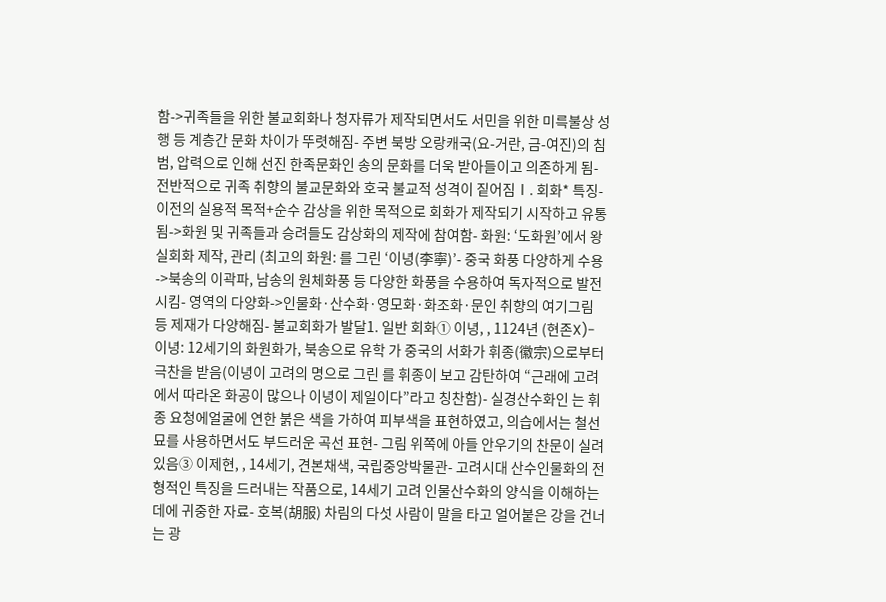함->귀족들을 위한 불교회화나 청자류가 제작되면서도 서민을 위한 미륵불상 성행 등 계층간 문화 차이가 뚜렷해짐- 주변 북방 오랑캐국(요-거란, 금-여진)의 침범, 압력으로 인해 선진 한족문화인 송의 문화를 더욱 받아들이고 의존하게 됨- 전반적으로 귀족 취향의 불교문화와 호국 불교적 성격이 짙어짐Ⅰ. 회화* 특징- 이전의 실용적 목적+순수 감상을 위한 목적으로 회화가 제작되기 시작하고 유통됨->화원 및 귀족들과 승려들도 감상화의 제작에 참여함- 화원: ‘도화원’에서 왕실회화 제작, 관리 (최고의 화원: 를 그린 ‘이녕(李寧)’- 중국 화풍 다양하게 수용->북송의 이곽파, 남송의 원체화풍 등 다양한 화풍을 수용하여 독자적으로 발전시킴- 영역의 다양화->인물화·산수화·영모화·화조화·문인 취향의 여기그림 등 제재가 다양해짐- 불교회화가 발달1. 일반 회화① 이녕, , 1124년 (현존X)- 이녕: 12세기의 화원화가, 북송으로 유학 가 중국의 서화가 휘종(徽宗)으로부터 극찬을 받음(이녕이 고려의 명으로 그린 를 휘종이 보고 감탄하여 “근래에 고려에서 따라온 화공이 많으나 이녕이 제일이다”라고 칭찬함)- 실경산수화인 는 휘종 요청에얼굴에 연한 붉은 색을 가하여 피부색을 표현하였고, 의습에서는 철선묘를 사용하면서도 부드러운 곡선 표현- 그림 위쪽에 아들 안우기의 찬문이 실려 있음③ 이제현, , 14세기, 견본채색, 국립중앙박물관- 고려시대 산수인물화의 전형적인 특징을 드러내는 작품으로, 14세기 고려 인물산수화의 양식을 이해하는 데에 귀중한 자료- 호복(胡服) 차림의 다섯 사람이 말을 타고 얼어붙은 강을 건너는 광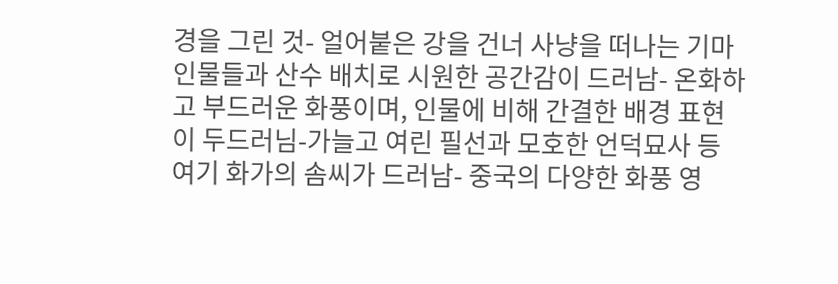경을 그린 것- 얼어붙은 강을 건너 사냥을 떠나는 기마 인물들과 산수 배치로 시원한 공간감이 드러남- 온화하고 부드러운 화풍이며, 인물에 비해 간결한 배경 표현이 두드러님-가늘고 여린 필선과 모호한 언덕묘사 등 여기 화가의 솜씨가 드러남- 중국의 다양한 화풍 영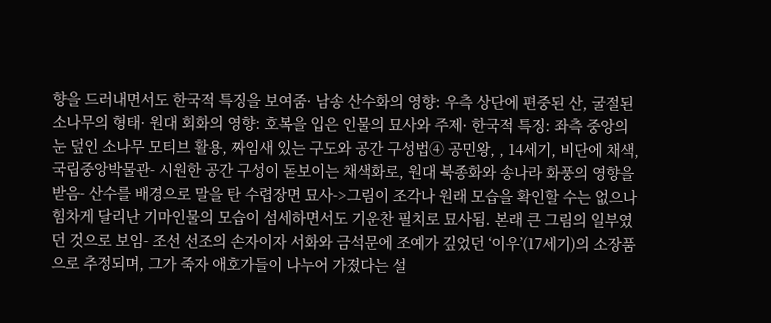향을 드러내면서도 한국적 특징을 보여줌· 남송 산수화의 영향: 우측 상단에 편중된 산, 굴절된 소나무의 형태· 원대 회화의 영향: 호복을 입은 인물의 묘사와 주제· 한국적 특징: 좌측 중앙의 눈 덮인 소나무 모티브 활용, 짜임새 있는 구도와 공간 구성법④ 공민왕, , 14세기, 비단에 채색, 국립중앙박물관- 시원한 공간 구성이 돋보이는 채색화로, 원대 북종화와 송나라 화풍의 영향을 받음- 산수를 배경으로 말을 탄 수렵장면 묘사->그림이 조각나 원래 모습을 확인할 수는 없으나 힘차게 달리난 기마인물의 모습이 섬세하면서도 기운찬 필치로 묘사됨. 본래 큰 그림의 일부였던 것으로 보임- 조선 선조의 손자이자 서화와 금석문에 조예가 깊었던 ‘이우’(17세기)의 소장품으로 추정되며, 그가 죽자 애호가들이 나누어 가졌다는 설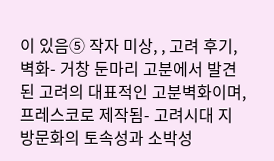이 있음⑤ 작자 미상, , 고려 후기, 벽화- 거창 둔마리 고분에서 발견된 고려의 대표적인 고분벽화이며, 프레스코로 제작됨- 고려시대 지방문화의 토속성과 소박성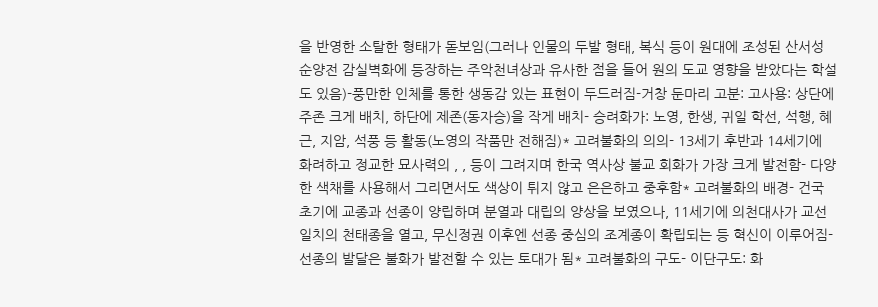을 반영한 소탈한 형태가 돋보임(그러나 인물의 두발 형태, 복식 등이 원대에 조성된 산서성 순양전 감실벽화에 등장하는 주악천녀상과 유사한 점을 들어 원의 도교 영향을 받았다는 학설도 있음)-풍만한 인체를 통한 생동감 있는 표현이 두드러짐-거창 둔마리 고분: 고사용: 상단에 주존 크게 배치, 하단에 제존(동자승)을 작게 배치- 승려화가: 노영, 한생, 귀일 학선, 석행, 혜근, 지암, 석풍 등 활동(노영의 작품만 전해짐)* 고려불화의 의의- 13세기 후반과 14세기에 화려하고 정교한 묘사력의 , , 등이 그려지며 한국 역사상 불교 회화가 가장 크게 발전함- 다양한 색채를 사용해서 그리면서도 색상이 튀지 않고 은은하고 중후함* 고려불화의 배경- 건국 초기에 교종과 선종이 양립하며 분열과 대립의 양상을 보였으나, 11세기에 의천대사가 교선일치의 천태종을 열고, 무신정권 이후엔 선종 중심의 조계종이 확립되는 등 혁신이 이루어짐- 선종의 발달은 불화가 발전할 수 있는 토대가 됨* 고려불화의 구도- 이단구도: 화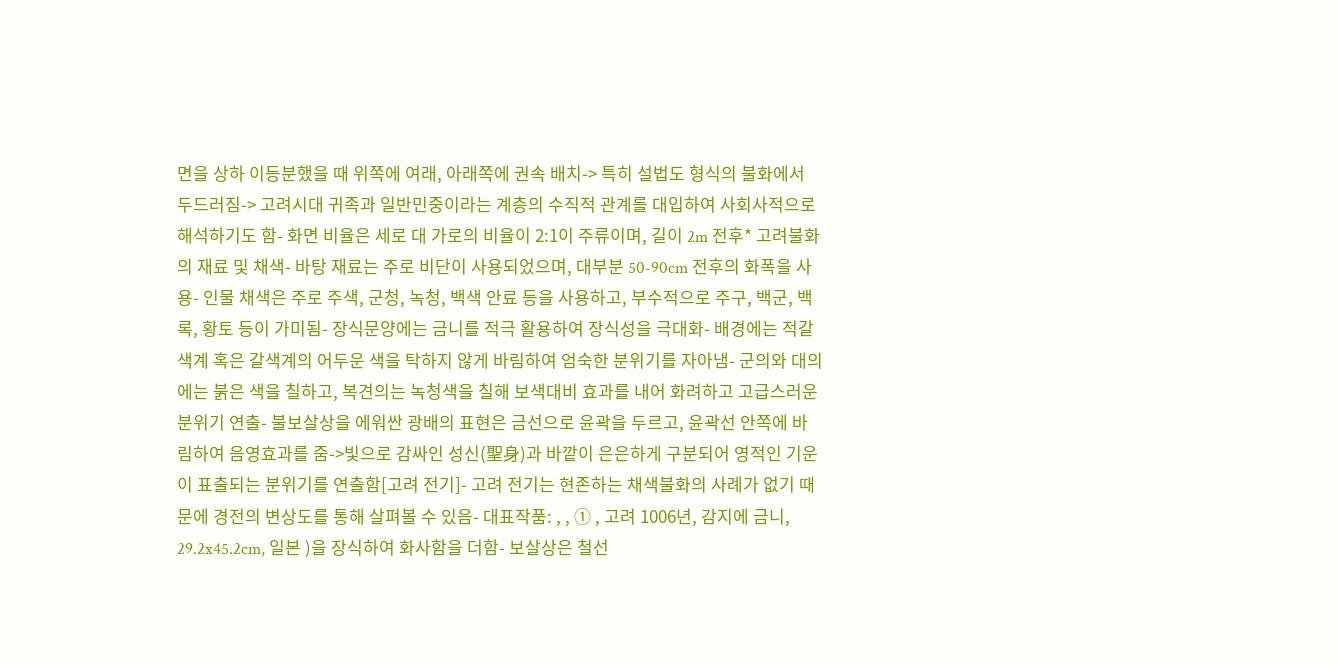면을 상하 이등분했을 때 위쪽에 여래, 아래쪽에 권속 배치-> 특히 설법도 형식의 불화에서 두드러짐-> 고려시대 귀족과 일반민중이라는 계층의 수직적 관계를 대입하여 사회사적으로 해석하기도 함- 화면 비율은 세로 대 가로의 비율이 2:1이 주류이며, 길이 2m 전후* 고려불화의 재료 및 채색- 바탕 재료는 주로 비단이 사용되었으며, 대부분 50-90cm 전후의 화폭을 사용- 인물 채색은 주로 주색, 군청, 녹청, 백색 안료 등을 사용하고, 부수적으로 주구, 백군, 백록, 황토 등이 가미됨- 장식문양에는 금니를 적극 활용하여 장식성을 극대화- 배경에는 적갈색계 혹은 갈색계의 어두운 색을 탁하지 않게 바림하여 엄숙한 분위기를 자아냄- 군의와 대의에는 붉은 색을 칠하고, 복견의는 녹청색을 칠해 보색대비 효과를 내어 화려하고 고급스러운 분위기 연출- 불보살상을 에워싼 광배의 표현은 금선으로 윤곽을 두르고, 윤곽선 안쪽에 바림하여 음영효과를 줌->빛으로 감싸인 성신(聖身)과 바깥이 은은하게 구분되어 영적인 기운이 표출되는 분위기를 연출함[고려 전기]- 고려 전기는 현존하는 채색불화의 사례가 없기 때문에 경전의 변상도를 통해 살펴볼 수 있음- 대표작품: , , ① , 고려 1006년, 감지에 금니, 29.2x45.2cm, 일본 )을 장식하여 화사함을 더함- 보살상은 철선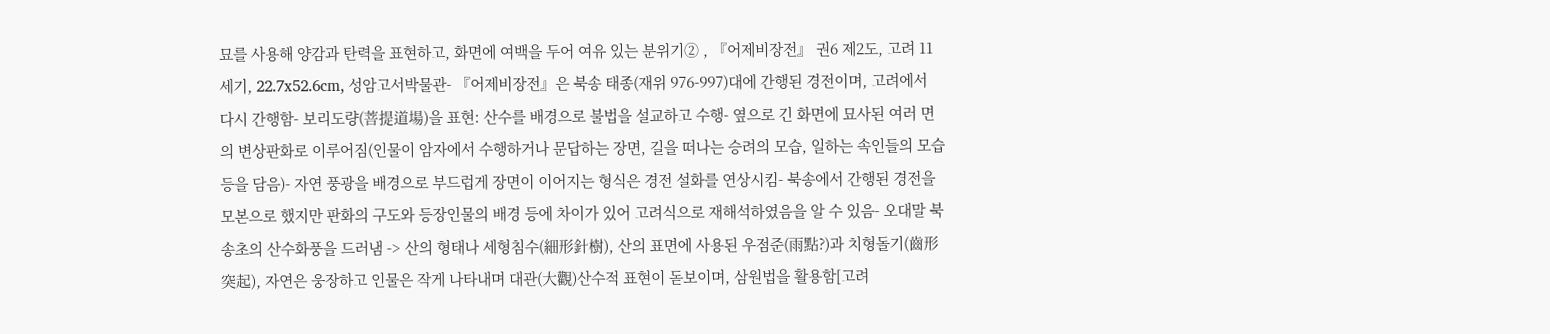묘를 사용해 양감과 탄력을 표현하고, 화면에 여백을 두어 여유 있는 분위기② , 『어제비장전』 권6 제2도, 고려 11세기, 22.7x52.6cm, 성암고서박물관- 『어제비장전』은 북송 태종(재위 976-997)대에 간행된 경전이며, 고려에서 다시 간행함- 보리도량(菩提道場)을 표현: 산수를 배경으로 불법을 설교하고 수행- 옆으로 긴 화면에 묘사된 여러 면의 변상판화로 이루어짐(인물이 암자에서 수행하거나 문답하는 장면, 길을 떠나는 승려의 모습, 일하는 속인들의 모습 등을 담음)- 자연 풍광을 배경으로 부드럽게 장면이 이어지는 형식은 경전 설화를 연상시킴- 북송에서 간행된 경전을 모본으로 했지만 판화의 구도와 등장인물의 배경 등에 차이가 있어 고려식으로 재해석하였음을 알 수 있음- 오대말 북송초의 산수화풍을 드러냄 -> 산의 형태나 세형침수(細形針樹), 산의 표면에 사용된 우점준(雨點?)과 치형돌기(齒形突起), 자연은 웅장하고 인물은 작게 나타내며 대관(大觀)산수적 표현이 돋보이며, 삼원법을 활용함[고려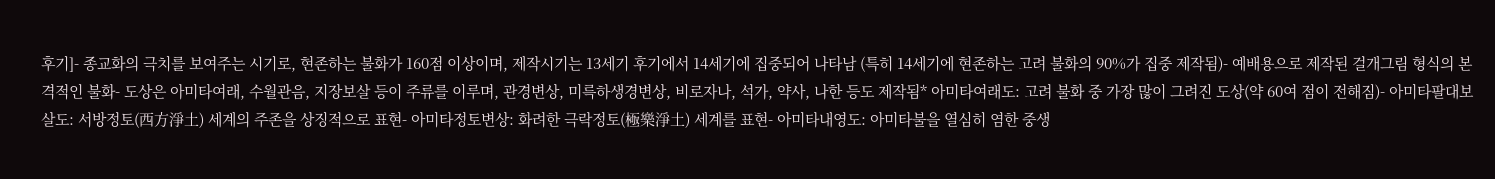후기]- 종교화의 극치를 보여주는 시기로, 현존하는 불화가 160점 이상이며, 제작시기는 13세기 후기에서 14세기에 집중되어 나타남 (특히 14세기에 현존하는 고려 불화의 90%가 집중 제작됨)- 예배용으로 제작된 걸개그림 형식의 본격적인 불화- 도상은 아미타여래, 수월관음, 지장보살 등이 주류를 이루며, 관경변상, 미륵하생경변상, 비로자나, 석가, 약사, 나한 등도 제작됨* 아미타여래도: 고려 불화 중 가장 많이 그려진 도상(약 60여 점이 전해짐)- 아미타팔대보살도: 서방정토(西方淨土) 세계의 주존을 상징적으로 표현- 아미타정토변상: 화려한 극락정토(極樂淨土) 세계를 표현- 아미타내영도: 아미타불을 열심히 염한 중생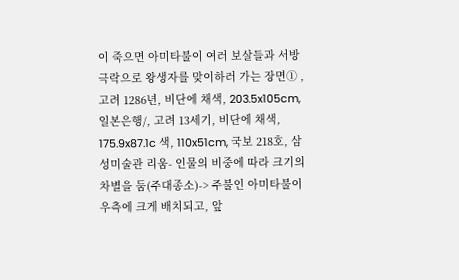이 죽으면 아미타불이 여러 보살들과 서방극락으로 왕생자를 맞이하러 가는 장면① , 고려 1286년, 비단에 채색, 203.5x105cm, 일본은행/, 고려 13세기, 비단에 채색, 175.9x87.1c 색, 110x51cm, 국보 218호, 삼성미술관 리움- 인물의 비중에 따라 크기의 차별을 둠(주대종소)-> 주불인 아미타불이 우측에 크게 배치되고, 앞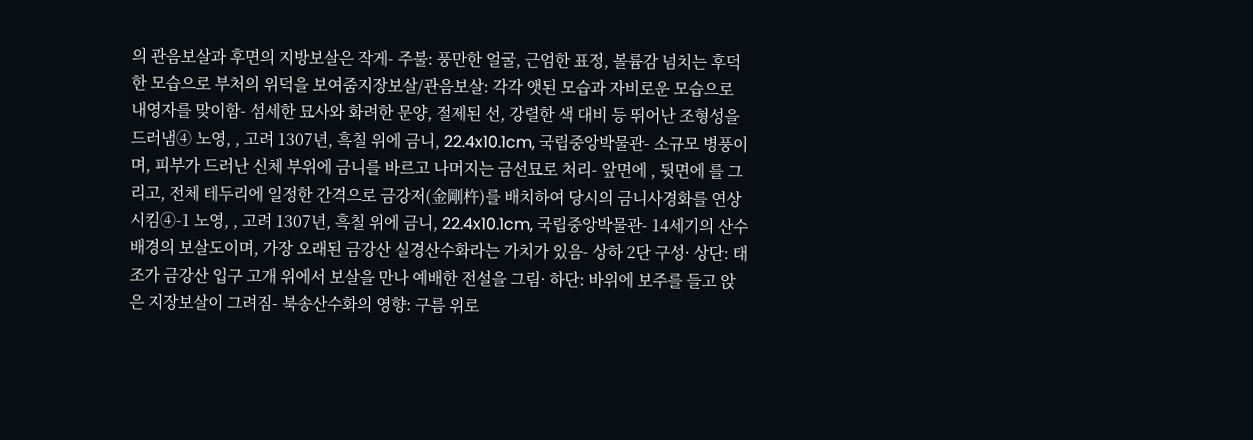의 관음보살과 후면의 지방보살은 작게- 주불: 풍만한 얼굴, 근엄한 표정, 볼륨감 넘치는 후덕한 모습으로 부처의 위덕을 보여줌지장보살/관음보살: 각각 앳된 모습과 자비로운 모습으로 내영자를 맞이함- 섬세한 묘사와 화려한 문양, 절제된 선, 강렬한 색 대비 등 뛰어난 조형성을 드러냄④ 노영, , 고려 1307년, 흑칠 위에 금니, 22.4x10.1cm, 국립중앙박물관- 소규모 병풍이며, 피부가 드러난 신체 부위에 금니를 바르고 나머지는 금선묘로 처리- 앞면에 , 뒷면에 를 그리고, 전체 테두리에 일정한 간격으로 금강저(金剛杵)를 배치하여 당시의 금니사경화를 연상시킴④-1 노영, , 고려 1307년, 흑칠 위에 금니, 22.4x10.1cm, 국립중앙박물관- 14세기의 산수 배경의 보살도이며, 가장 오래된 금강산 실경산수화라는 가치가 있음- 상하 2단 구성· 상단: 태조가 금강산 입구 고개 위에서 보살을 만나 예배한 전설을 그림· 하단: 바위에 보주를 들고 앉은 지장보살이 그려짐- 북송산수화의 영향: 구름 위로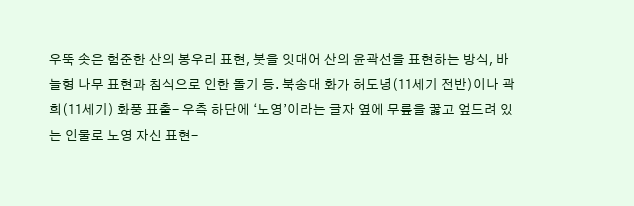우뚝 솟은 험준한 산의 봉우리 표현, 붓을 잇대어 산의 윤곽선을 표현하는 방식, 바늘형 나무 표현과 침식으로 인한 돌기 등. 북송대 화가 허도녕(11세기 전반)이나 곽희(11세기) 화풍 표출- 우측 하단에 ‘노영’이라는 글자 옆에 무릎을 꿇고 엎드려 있는 인물로 노영 자신 표현-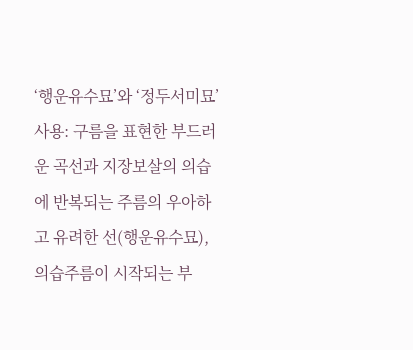‘행운유수묘’와 ‘정두서미묘’ 사용: 구름을 표현한 부드러운 곡선과 지장보살의 의습에 반복되는 주름의 우아하고 유려한 선(행운유수묘), 의습주름이 시작되는 부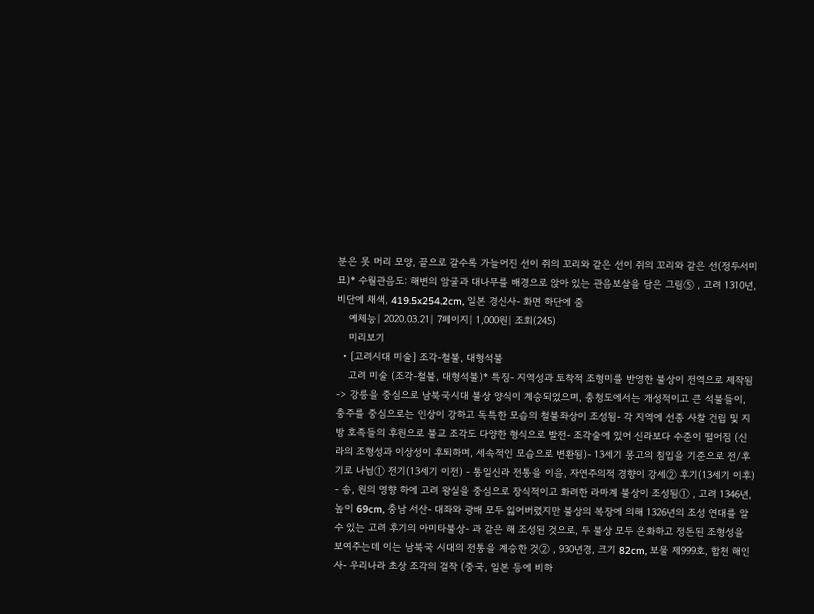분은 못 머리 모양, 끝으로 갈수록 가늘어진 선이 쥐의 꼬리와 같은 선이 쥐의 꼬리와 같은 선(정두서미묘)* 수월관음도: 해변의 암굴과 대나무를 배경으로 앉아 있는 관음보살을 담은 그림⑤ , 고려 1310년, 비단에 채색, 419.5x254.2cm, 일본 경신사- 화면 하단에 줌
    예체능| 2020.03.21| 7페이지| 1,000원| 조회(245)
    미리보기
  • [고려시대 미술] 조각-철불, 대형석불
    고려 미술 (조각-철불, 대형석불)* 특징- 지역성과 토착적 조형미를 반영한 불상이 전역으로 제작됨-> 강릉을 중심으로 남북국시대 불상 양식이 계승되었으며, 충청도에서는 개성적이고 큰 석불들이, 충주를 중심으로는 인상이 강하고 독특한 모습의 철불좌상이 조성됨- 각 지역에 선종 사찰 건립 및 지방 호족들의 후원으로 불교 조각도 다양한 형식으로 발전- 조각술에 있어 신라보다 수준이 떨어짐 (신라의 조형성과 이상성이 후퇴하며, 세속적인 모습으로 변환됨)- 13세기 몽고의 침입을 기준으로 전/후기로 나뉨① 전기(13세기 이전) - 통일신라 전통을 이음, 자연주의적 경향이 강세② 후기(13세기 이후) - 송, 원의 영향 하에 고려 왕실을 중심으로 장식적이고 화려한 라마계 불상이 조성됨① , 고려 1346년, 높이 69cm, 충남 서산- 대좌와 광배 모두 잃어버렸지만 불상의 복장에 의해 1326년의 조성 연대를 알 수 있는 고려 후기의 아미타불상- 과 같은 해 조성된 것으로, 두 불상 모두 온화하고 정돈된 조형성을 보여주는데 이는 남북국 시대의 전통을 계승한 것② , 930년경, 크기 82cm, 보물 제999호, 합천 해인사- 우리나라 초상 조각의 걸작 (중국, 일본 등에 비하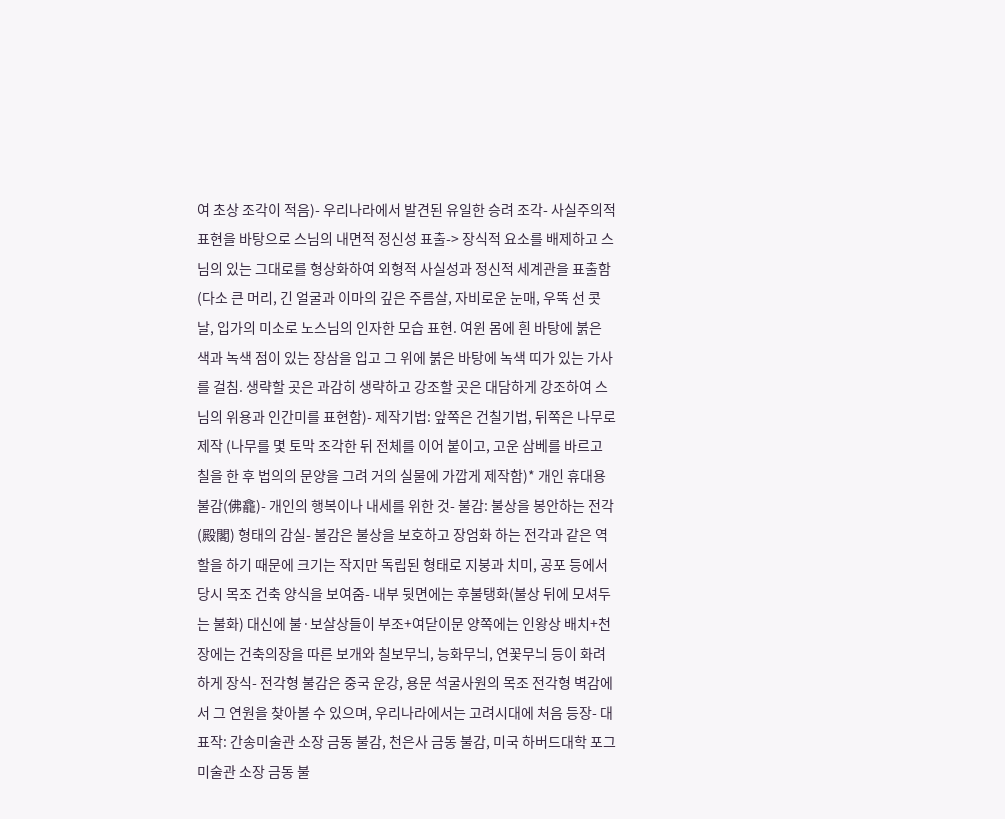여 초상 조각이 적음)- 우리나라에서 발견된 유일한 승려 조각- 사실주의적 표현을 바탕으로 스님의 내면적 정신성 표출-> 장식적 요소를 배제하고 스님의 있는 그대로를 형상화하여 외형적 사실성과 정신적 세계관을 표출함 (다소 큰 머리, 긴 얼굴과 이마의 깊은 주름살, 자비로운 눈매, 우뚝 선 콧날, 입가의 미소로 노스님의 인자한 모습 표현. 여윈 몸에 흰 바탕에 붉은 색과 녹색 점이 있는 장삼을 입고 그 위에 붉은 바탕에 녹색 띠가 있는 가사를 걸침. 생략할 곳은 과감히 생략하고 강조할 곳은 대담하게 강조하여 스님의 위용과 인간미를 표현함)- 제작기법: 앞쪽은 건칠기법, 뒤쪽은 나무로 제작 (나무를 몇 토막 조각한 뒤 전체를 이어 붙이고, 고운 삼베를 바르고 칠을 한 후 법의의 문양을 그려 거의 실물에 가깝게 제작함)* 개인 휴대용 불감(佛龕)- 개인의 행복이나 내세를 위한 것- 불감: 불상을 봉안하는 전각(殿閣) 형태의 감실- 불감은 불상을 보호하고 장엄화 하는 전각과 같은 역할을 하기 때문에 크기는 작지만 독립된 형태로 지붕과 치미, 공포 등에서 당시 목조 건축 양식을 보여줌- 내부 뒷면에는 후불탱화(불상 뒤에 모셔두는 불화) 대신에 불·보살상들이 부조+여닫이문 양쪽에는 인왕상 배치+천장에는 건축의장을 따른 보개와 칠보무늬, 능화무늬, 연꽃무늬 등이 화려하게 장식- 전각형 불감은 중국 운강, 용문 석굴사원의 목조 전각형 벽감에서 그 연원을 찾아볼 수 있으며, 우리나라에서는 고려시대에 처음 등장- 대표작: 간송미술관 소장 금동 불감, 천은사 금동 불감, 미국 하버드대학 포그미술관 소장 금동 불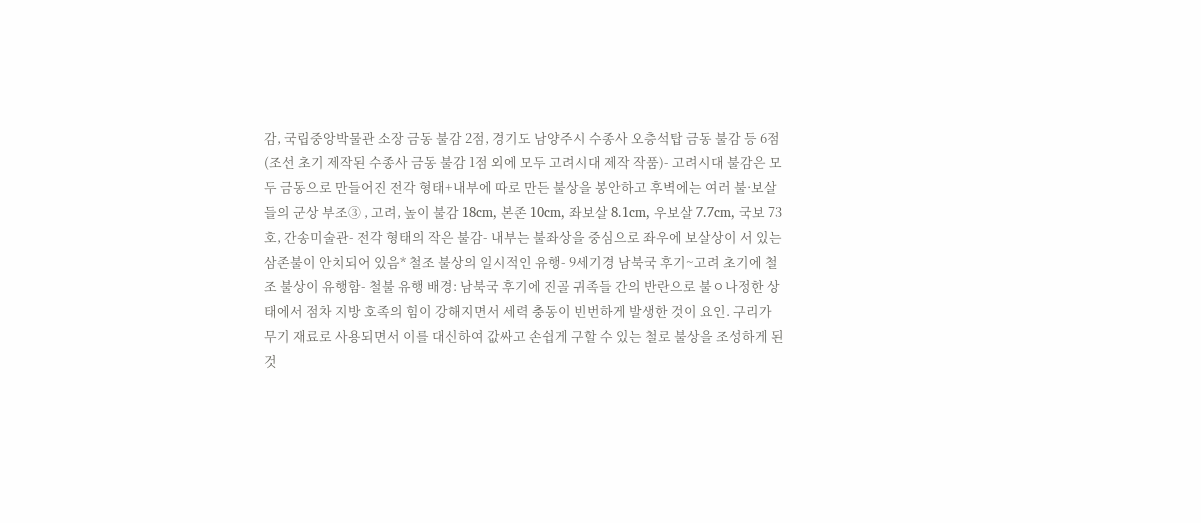감, 국립중앙박물관 소장 금동 불감 2점, 경기도 남양주시 수종사 오층석탑 금동 불감 등 6점(조선 초기 제작된 수종사 금동 불감 1점 외에 모두 고려시대 제작 작품)- 고려시대 불감은 모두 금동으로 만들어진 전각 형태+내부에 따로 만든 불상을 봉안하고 후벽에는 여러 불·보살들의 군상 부조③ , 고려, 높이 불감 18cm, 본존 10cm, 좌보살 8.1cm, 우보살 7.7cm, 국보 73호, 간송미술관- 전각 형태의 작은 불감- 내부는 불좌상을 중심으로 좌우에 보살상이 서 있는 삼존불이 안치되어 있음* 철조 불상의 일시적인 유행- 9세기경 남북국 후기~고려 초기에 철조 불상이 유행함- 철불 유행 배경: 남북국 후기에 진골 귀족들 간의 반란으로 불ㅇ나정한 상태에서 점차 지방 호족의 힘이 강해지면서 세력 충동이 빈번하게 발생한 것이 요인. 구리가 무기 재료로 사용되면서 이를 대신하여 값싸고 손쉽게 구할 수 있는 철로 불상을 조성하게 된 것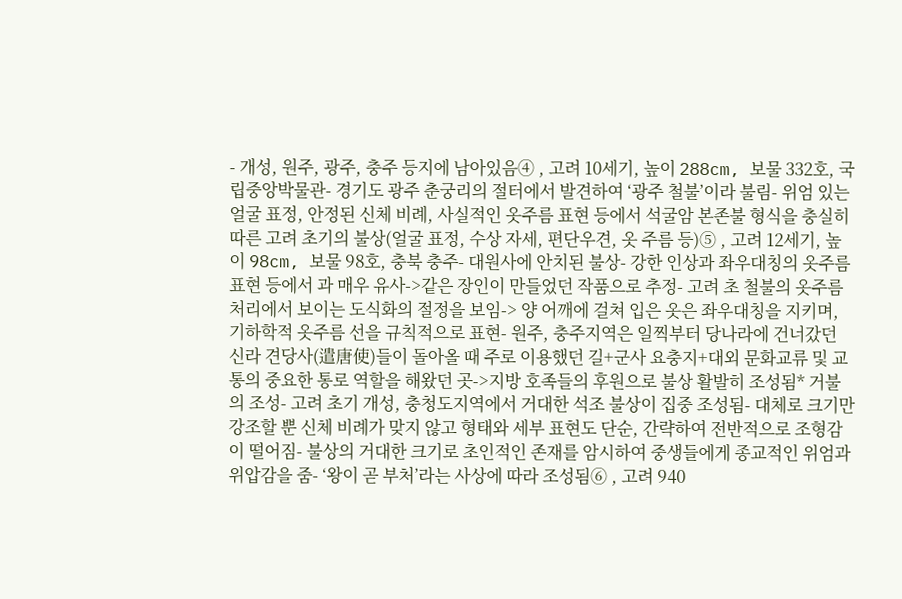- 개성, 원주, 광주, 충주 등지에 남아있음④ , 고려 10세기, 높이 288cm, 보물 332호, 국립중앙박물관- 경기도 광주 춘궁리의 절터에서 발견하여 ‘광주 철불’이라 불림- 위엄 있는 얼굴 표정, 안정된 신체 비례, 사실적인 옷주름 표현 등에서 석굴암 본존불 형식을 충실히 따른 고려 초기의 불상(얼굴 표정, 수상 자세, 편단우견, 옷 주름 등)⑤ , 고려 12세기, 높이 98cm, 보물 98호, 충북 충주- 대원사에 안치된 불상- 강한 인상과 좌우대칭의 옷주름 표현 등에서 과 매우 유사->같은 장인이 만들었던 작품으로 추정- 고려 초 철불의 옷주름 처리에서 보이는 도식화의 절정을 보임-> 양 어깨에 걸쳐 입은 옷은 좌우대칭을 지키며, 기하학적 옷주름 선을 규칙적으로 표현- 원주, 충주지역은 일찍부터 당나라에 건너갔던 신라 견당사(遣唐使)들이 돌아올 때 주로 이용했던 길+군사 요충지+대외 문화교류 및 교통의 중요한 통로 역할을 해왔던 곳->지방 호족들의 후원으로 불상 활발히 조성됨* 거불의 조성- 고려 초기 개성, 충청도지역에서 거대한 석조 불상이 집중 조성됨- 대체로 크기만 강조할 뿐 신체 비례가 맞지 않고 형태와 세부 표현도 단순, 간략하여 전반적으로 조형감이 떨어짐- 불상의 거대한 크기로 초인적인 존재를 암시하여 중생들에게 종교적인 위엄과 위압감을 줌- ‘왕이 곧 부처’라는 사상에 따라 조성됨⑥ , 고려 940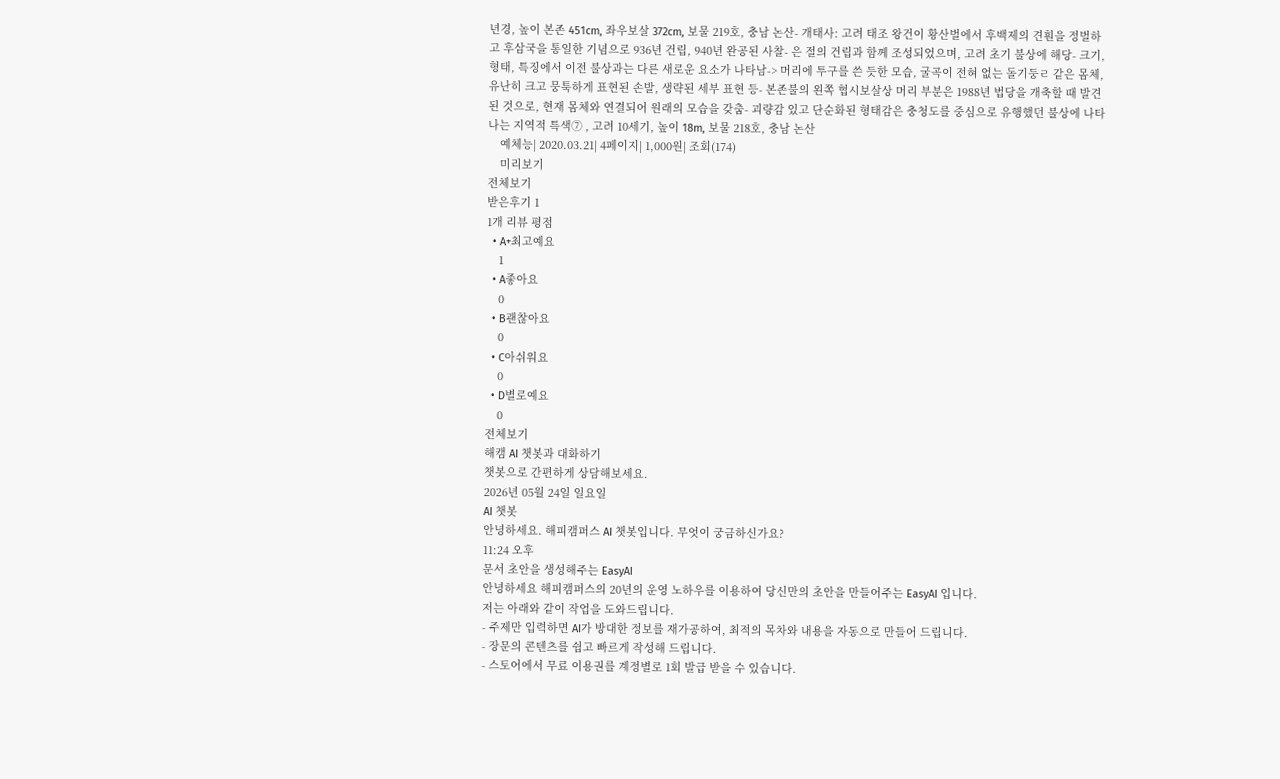년경, 높이 본존 451cm, 좌우보살 372cm, 보물 219호, 충남 논산- 개태사: 고려 태조 왕건이 황산벌에서 후백제의 견훤을 정벌하고 후삼국을 통일한 기념으로 936년 건립, 940년 완공된 사찰- 은 절의 건립과 함께 조성되었으며, 고려 초기 불상에 해당- 크기, 형태, 특징에서 이전 불상과는 다른 새로운 요소가 나타남-> 머리에 투구를 쓴 듯한 모습, 굴곡이 전혀 없는 돌기둥ㄹ 같은 몸체, 유난히 크고 뭉툭하게 표현된 손발, 생략된 세부 표현 등- 본존불의 왼쪽 협시보살상 머리 부분은 1988년 법당을 개축할 때 발견된 것으로, 현재 몸체와 연결되어 원래의 모습을 갖춤- 괴량감 있고 단순화된 형태감은 충청도를 중심으로 유행했던 불상에 나타나는 지역적 특색⑦ , 고려 10세기, 높이 18m, 보물 218호, 충남 논산
    예체능| 2020.03.21| 4페이지| 1,000원| 조회(174)
    미리보기
전체보기
받은후기 1
1개 리뷰 평점
  • A+최고예요
    1
  • A좋아요
    0
  • B괜찮아요
    0
  • C아쉬워요
    0
  • D별로예요
    0
전체보기
해캠 AI 챗봇과 대화하기
챗봇으로 간편하게 상담해보세요.
2026년 05월 24일 일요일
AI 챗봇
안녕하세요. 해피캠퍼스 AI 챗봇입니다. 무엇이 궁금하신가요?
11:24 오후
문서 초안을 생성해주는 EasyAI
안녕하세요 해피캠퍼스의 20년의 운영 노하우를 이용하여 당신만의 초안을 만들어주는 EasyAI 입니다.
저는 아래와 같이 작업을 도와드립니다.
- 주제만 입력하면 AI가 방대한 정보를 재가공하여, 최적의 목차와 내용을 자동으로 만들어 드립니다.
- 장문의 콘텐츠를 쉽고 빠르게 작성해 드립니다.
- 스토어에서 무료 이용권를 계정별로 1회 발급 받을 수 있습니다.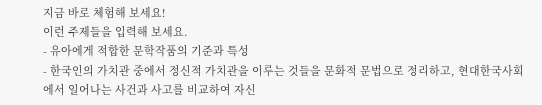지금 바로 체험해 보세요!
이런 주제들을 입력해 보세요.
- 유아에게 적합한 문학작품의 기준과 특성
- 한국인의 가치관 중에서 정신적 가치관을 이루는 것들을 문화적 문법으로 정리하고, 현대한국사회에서 일어나는 사건과 사고를 비교하여 자신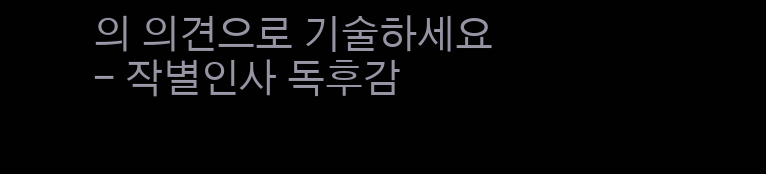의 의견으로 기술하세요
- 작별인사 독후감